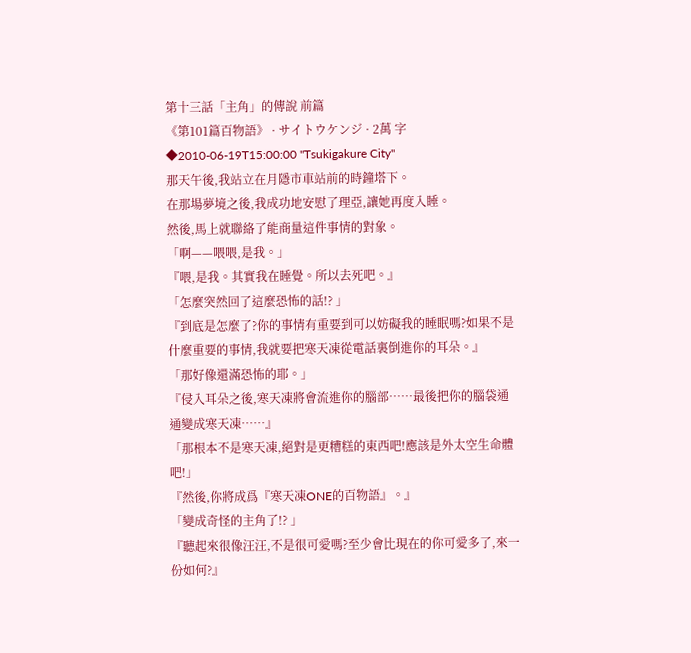第十三話「主角」的傳說 前篇
《第101篇百物語》 · サイトウケンジ · 2萬 字
◆2010-06-19T15:00:00 "Tsukigakure City"
那天午後,我站立在月隱市車站前的時鐘塔下。
在那場夢境之後,我成功地安慰了理亞,讓她再度入睡。
然後,馬上就聯絡了能商量這件事情的對象。
「啊——喂喂,是我。」
『喂,是我。其實我在睡覺。所以去死吧。』
「怎麼突然回了這麼恐怖的話!? 」
『到底是怎麼了?你的事情有重要到可以妨礙我的睡眠嗎?如果不是什麼重要的事情,我就要把寒天凍從電話裏倒進你的耳朵。』
「那好像還滿恐怖的耶。」
『侵入耳朵之後,寒天凍將會流進你的腦部……最後把你的腦袋通通變成寒天凍……』
「那根本不是寒天凍,絕對是更糟糕的東西吧!應該是外太空生命體吧!」
『然後,你將成爲『寒天凍ONE的百物語』。』
「變成奇怪的主角了!? 」
『聽起來很像汪汪,不是很可愛嗎?至少會比現在的你可愛多了,來一份如何?』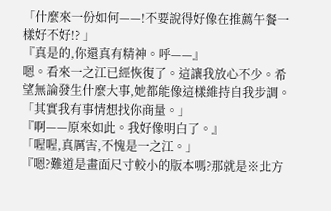「什麼來一份如何——!不要說得好像在推薦午餐一樣好不好!? 」
『真是的,你還真有精神。呼——』
嗯。看來一之江已經恢復了。這讓我放心不少。希望無論發生什麼大事,她都能像這樣維持自我步調。
「其實我有事情想找你商量。」
『啊——原來如此。我好像明白了。』
「喔喔,真厲害,不愧是一之江。」
『嗯?難道是畫面尺寸較小的版本嗎?那就是※北方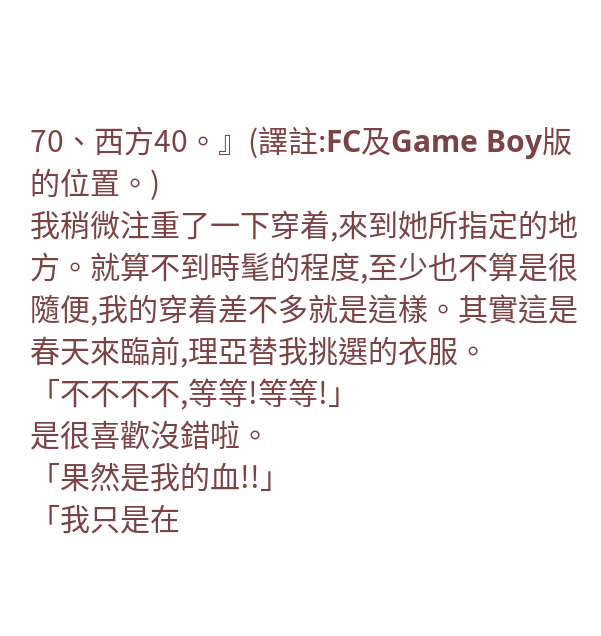70、西方40。』(譯註:FC及Game Boy版的位置。)
我稍微注重了一下穿着,來到她所指定的地方。就算不到時髦的程度,至少也不算是很隨便,我的穿着差不多就是這樣。其實這是春天來臨前,理亞替我挑選的衣服。
「不不不不,等等!等等!」
是很喜歡沒錯啦。
「果然是我的血!!」
「我只是在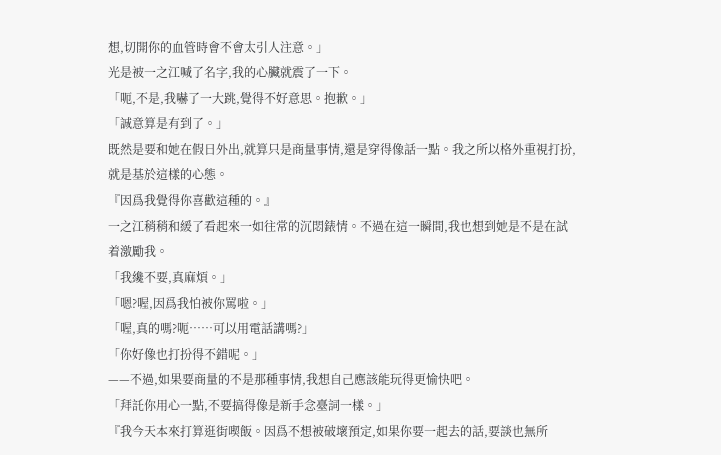想,切開你的血管時會不會太引人注意。」
光是被一之江喊了名字,我的心臟就震了一下。
「呃,不是,我嚇了一大跳,覺得不好意思。抱歉。」
「誠意算是有到了。」
既然是要和她在假日外出,就算只是商量事情,還是穿得像話一點。我之所以格外重視打扮,就是基於這樣的心態。
『因爲我覺得你喜歡這種的。』
一之江稍稍和緩了看起來一如往常的沉悶錶情。不過在這一瞬間,我也想到她是不是在試着激勵我。
「我纔不要,真麻煩。」
「嗯?喔,因爲我怕被你罵啦。」
「喔,真的嗎?呃……可以用電話講嗎?」
「你好像也打扮得不錯呢。」
——不過,如果要商量的不是那種事情,我想自己應該能玩得更愉快吧。
「拜託你用心一點,不要搞得像是新手念臺詞一樣。」
『我今天本來打算逛街喫飯。因爲不想被破壞預定,如果你要一起去的話,要談也無所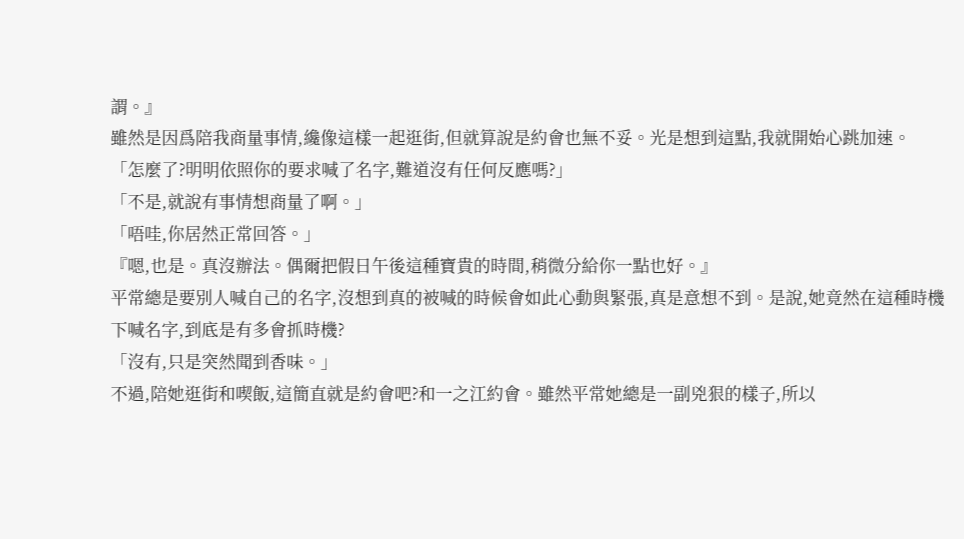謂。』
雖然是因爲陪我商量事情,纔像這樣一起逛街,但就算說是約會也無不妥。光是想到這點,我就開始心跳加速。
「怎麼了?明明依照你的要求喊了名字,難道沒有任何反應嗎?」
「不是,就說有事情想商量了啊。」
「唔哇,你居然正常回答。」
『嗯,也是。真沒辦法。偶爾把假日午後這種寶貴的時間,稍微分給你一點也好。』
平常總是要別人喊自己的名字,沒想到真的被喊的時候會如此心動與緊張,真是意想不到。是說,她竟然在這種時機下喊名字,到底是有多會抓時機?
「沒有,只是突然聞到香味。」
不過,陪她逛街和喫飯,這簡直就是約會吧?和一之江約會。雖然平常她總是一副兇狠的樣子,所以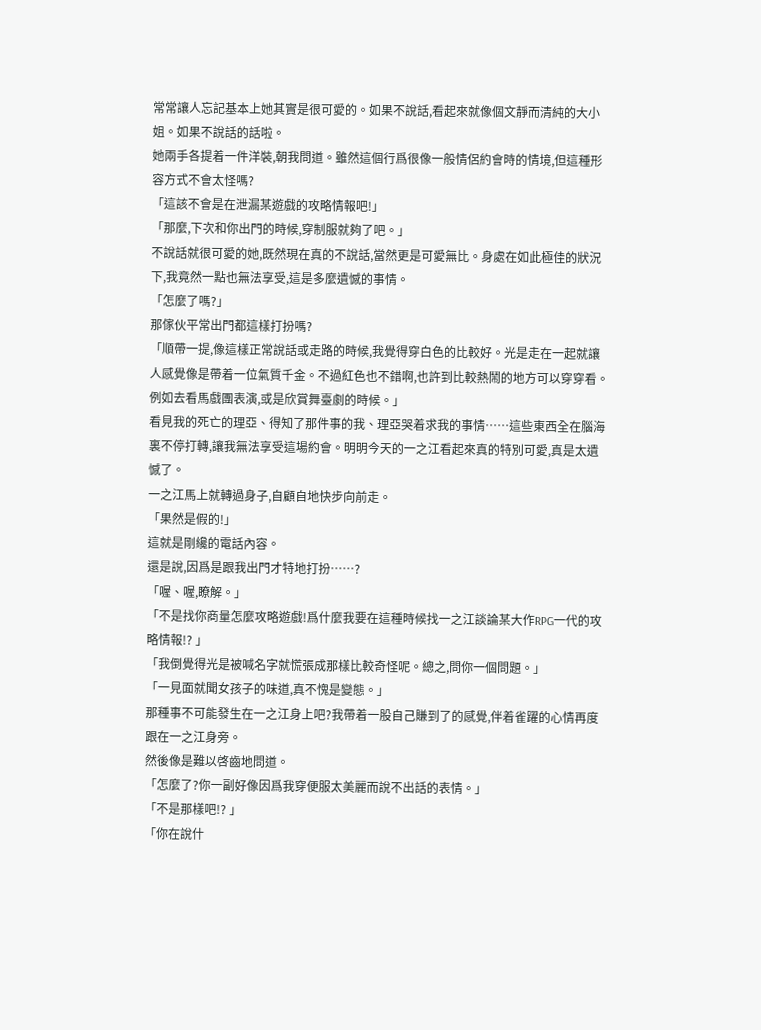常常讓人忘記基本上她其實是很可愛的。如果不說話,看起來就像個文靜而清純的大小姐。如果不說話的話啦。
她兩手各提着一件洋裝,朝我問道。雖然這個行爲很像一般情侶約會時的情境,但這種形容方式不會太怪嗎?
「這該不會是在泄漏某遊戲的攻略情報吧!」
「那麼,下次和你出門的時候,穿制服就夠了吧。」
不說話就很可愛的她,既然現在真的不說話,當然更是可愛無比。身處在如此極佳的狀況下,我竟然一點也無法享受,這是多麼遺憾的事情。
「怎麼了嗎?」
那傢伙平常出門都這樣打扮嗎?
「順帶一提,像這樣正常說話或走路的時候,我覺得穿白色的比較好。光是走在一起就讓人感覺像是帶着一位氣質千金。不過紅色也不錯啊,也許到比較熱鬧的地方可以穿穿看。例如去看馬戲團表演,或是欣賞舞臺劇的時候。」
看見我的死亡的理亞、得知了那件事的我、理亞哭着求我的事情……這些東西全在腦海裏不停打轉,讓我無法享受這場約會。明明今天的一之江看起來真的特別可愛,真是太遺憾了。
一之江馬上就轉過身子,自顧自地快步向前走。
「果然是假的!」
這就是剛纔的電話內容。
還是說,因爲是跟我出門才特地打扮……?
「喔、喔,瞭解。」
「不是找你商量怎麼攻略遊戲!爲什麼我要在這種時候找一之江談論某大作RPG一代的攻略情報!? 」
「我倒覺得光是被喊名字就慌張成那樣比較奇怪呢。總之,問你一個問題。」
「一見面就聞女孩子的味道,真不愧是變態。」
那種事不可能發生在一之江身上吧?我帶着一股自己賺到了的感覺,伴着雀躍的心情再度跟在一之江身旁。
然後像是難以啓齒地問道。
「怎麼了?你一副好像因爲我穿便服太美麗而說不出話的表情。」
「不是那樣吧!? 」
「你在說什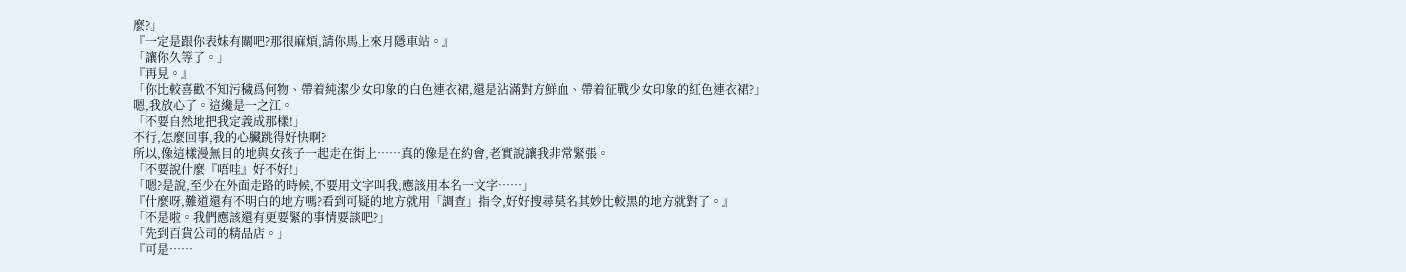麼?」
『一定是跟你表妹有關吧?那很麻煩,請你馬上來月隱車站。』
「讓你久等了。」
『再見。』
「你比較喜歡不知污穢爲何物、帶着純潔少女印象的白色連衣裙,還是沾滿對方鮮血、帶着征戰少女印象的紅色連衣裙?」
嗯,我放心了。這纔是一之江。
「不要自然地把我定義成那樣!」
不行,怎麼回事,我的心臟跳得好快啊?
所以,像這樣漫無目的地與女孩子一起走在街上……真的像是在約會,老實說讓我非常緊張。
「不要說什麼『唔哇』好不好!」
「嗯?是說,至少在外面走路的時候,不要用文字叫我,應該用本名一文字……」
『什麼呀,難道還有不明白的地方嗎?看到可疑的地方就用「調查」指令,好好搜尋莫名其妙比較黑的地方就對了。』
「不是啦。我們應該還有更要緊的事情要談吧?」
「先到百貨公司的精品店。」
『可是……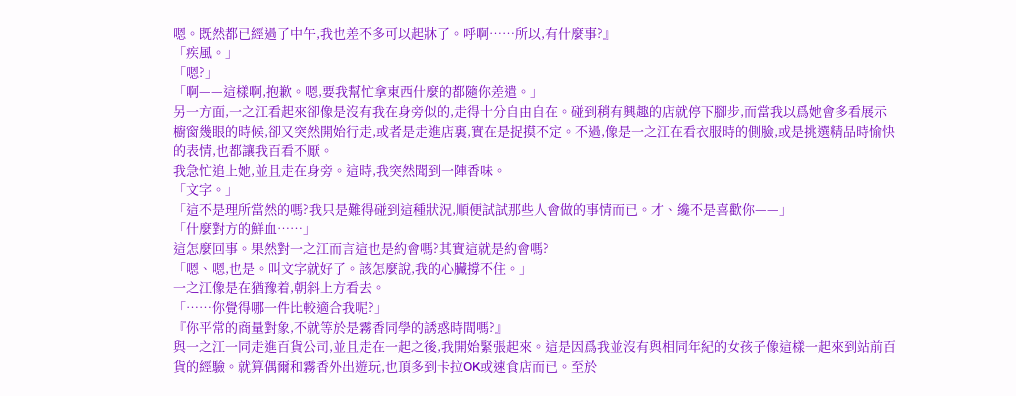嗯。既然都已經過了中午,我也差不多可以起牀了。呼啊……所以,有什麼事?』
「疾風。」
「嗯?」
「啊——這樣啊,抱歉。嗯,要我幫忙拿東西什麼的都隨你差遣。」
另一方面,一之江看起來卻像是沒有我在身旁似的,走得十分自由自在。碰到稍有興趣的店就停下腳步,而當我以爲她會多看展示櫥窗幾眼的時候,卻又突然開始行走,或者是走進店裏,實在是捉摸不定。不過,像是一之江在看衣服時的側臉,或是挑選精品時愉快的表情,也都讓我百看不厭。
我急忙追上她,並且走在身旁。這時,我突然聞到一陣香味。
「文字。」
「這不是理所當然的嗎?我只是難得碰到這種狀況,順便試試那些人會做的事情而已。才、纔不是喜歡你——」
「什麼對方的鮮血……」
這怎麼回事。果然對一之江而言這也是約會嗎?其實這就是約會嗎?
「嗯、嗯,也是。叫文字就好了。該怎麼說,我的心臟撐不住。」
一之江像是在猶豫着,朝斜上方看去。
「……你覺得哪一件比較適合我呢?」
『你平常的商量對象,不就等於是霧香同學的誘惑時間嗎?』
與一之江一同走進百貨公司,並且走在一起之後,我開始緊張起來。這是因爲我並沒有與相同年紀的女孩子像這樣一起來到站前百貨的經驗。就算偶爾和霧香外出遊玩,也頂多到卡拉OK或速食店而已。至於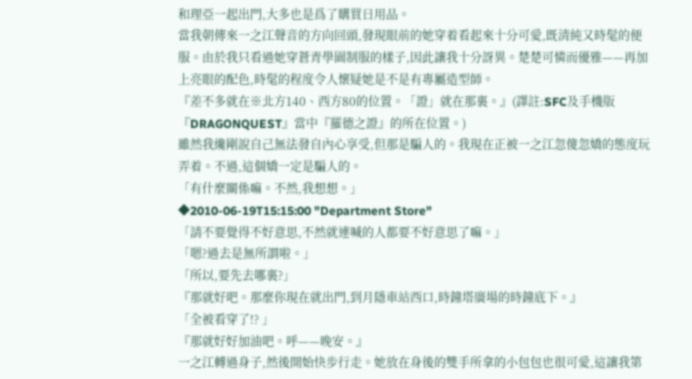和理亞一起出門,大多也是爲了購買日用品。
當我朝傳來一之江聲音的方向回頭,發現眼前的她穿着看起來十分可愛,既清純又時髦的便服。由於我只看過她穿蒼青學園制服的樣子,因此讓我十分訝異。楚楚可憐而優雅——再加上亮眼的配色,時髦的程度令人懷疑她是不是有專屬造型師。
『差不多就在※北方140、西方80的位置。「證」就在那裏。』(譯註:SFC及手機版『DRAGONQUEST』當中『羅德之證』的所在位置。)
雖然我纔剛說自己無法發自內心享受,但那是騙人的。我現在正被一之江忽傻忽嬌的態度玩弄着。不過,這個嬌一定是騙人的。
「有什麼關係嘛。不然,我想想。」
◆2010-06-19T15:15:00 "Department Store"
「請不要覺得不好意思,不然就連喊的人都要不好意思了嘛。」
「嗯?過去是無所謂啦。」
「所以,要先去哪裏?」
『那就好吧。那麼你現在就出門,到月隱車站西口,時鐘塔廣場的時鐘底下。』
「全被看穿了!? 」
『那就好好加油吧。呼——晚安。』
一之江轉過身子,然後開始快步行走。她放在身後的雙手所拿的小包包也很可愛,這讓我第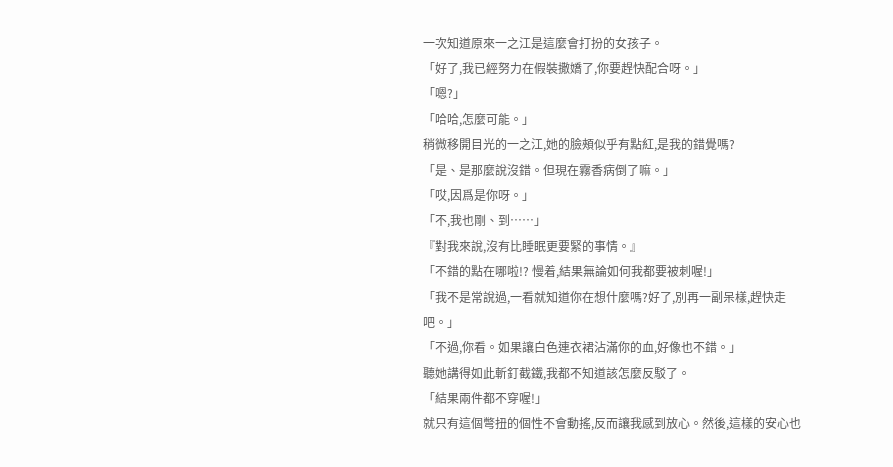一次知道原來一之江是這麼會打扮的女孩子。
「好了,我已經努力在假裝撒嬌了,你要趕快配合呀。」
「嗯?」
「哈哈,怎麼可能。」
稍微移開目光的一之江,她的臉頰似乎有點紅,是我的錯覺嗎?
「是、是那麼說沒錯。但現在霧香病倒了嘛。」
「哎,因爲是你呀。」
「不,我也剛、到……」
『對我來說,沒有比睡眠更要緊的事情。』
「不錯的點在哪啦!? 慢着,結果無論如何我都要被刺喔!」
「我不是常說過,一看就知道你在想什麼嗎?好了,別再一副呆樣,趕快走吧。」
「不過,你看。如果讓白色連衣裙沾滿你的血,好像也不錯。」
聽她講得如此斬釘截鐵,我都不知道該怎麼反駁了。
「結果兩件都不穿喔!」
就只有這個彆扭的個性不會動搖,反而讓我感到放心。然後,這樣的安心也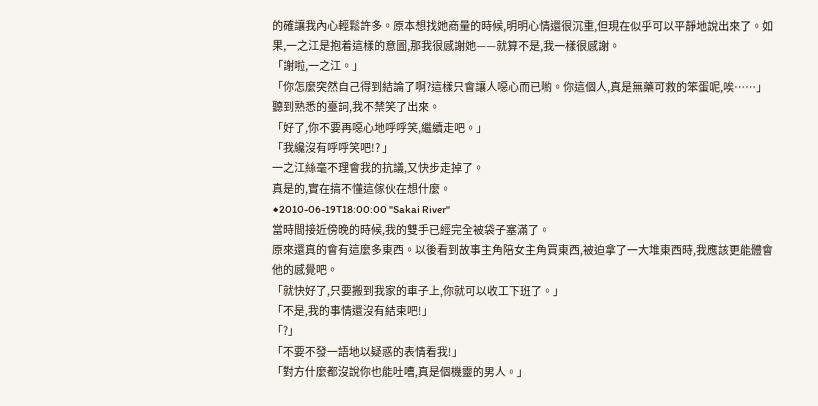的確讓我內心輕鬆許多。原本想找她商量的時候,明明心情還很沉重,但現在似乎可以平靜地說出來了。如果,一之江是抱着這樣的意圖,那我很感謝她——就算不是,我一樣很感謝。
「謝啦,一之江。」
「你怎麼突然自己得到結論了啊?這樣只會讓人噁心而已喲。你這個人,真是無藥可救的笨蛋呢,唉……」
聽到熟悉的臺詞,我不禁笑了出來。
「好了,你不要再噁心地呼呼笑,繼續走吧。」
「我纔沒有呼呼笑吧!? 」
一之江絲毫不理會我的抗議,又快步走掉了。
真是的,實在搞不懂這傢伙在想什麼。
◆2010-06-19T18:00:00 "Sakai River"
當時間接近傍晚的時候,我的雙手已經完全被袋子塞滿了。
原來還真的會有這麼多東西。以後看到故事主角陪女主角買東西,被迫拿了一大堆東西時,我應該更能體會他的感覺吧。
「就快好了,只要搬到我家的車子上,你就可以收工下班了。」
「不是,我的事情還沒有結束吧!」
「?」
「不要不發一語地以疑惑的表情看我!」
「對方什麼都沒說你也能吐嘈,真是個機靈的男人。」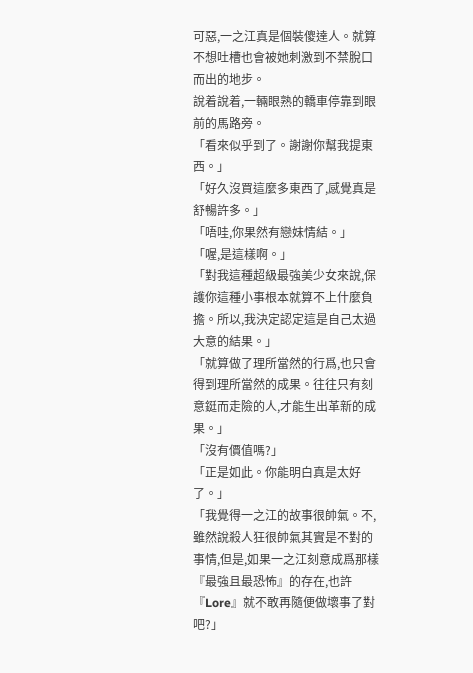可惡,一之江真是個裝傻達人。就算不想吐槽也會被她刺激到不禁脫口而出的地步。
說着說着,一輛眼熟的轎車停靠到眼前的馬路旁。
「看來似乎到了。謝謝你幫我提東西。」
「好久沒買這麼多東西了,感覺真是舒暢許多。」
「唔哇,你果然有戀妹情結。」
「喔,是這樣啊。」
「對我這種超級最強美少女來說,保護你這種小事根本就算不上什麼負擔。所以,我決定認定這是自己太過大意的結果。」
「就算做了理所當然的行爲,也只會得到理所當然的成果。往往只有刻意鋌而走險的人,才能生出革新的成果。」
「沒有價值嗎?」
「正是如此。你能明白真是太好了。」
「我覺得一之江的故事很帥氣。不,雖然說殺人狂很帥氣其實是不對的事情,但是,如果一之江刻意成爲那樣『最強且最恐怖』的存在,也許『Lore』就不敢再隨便做壞事了對吧?」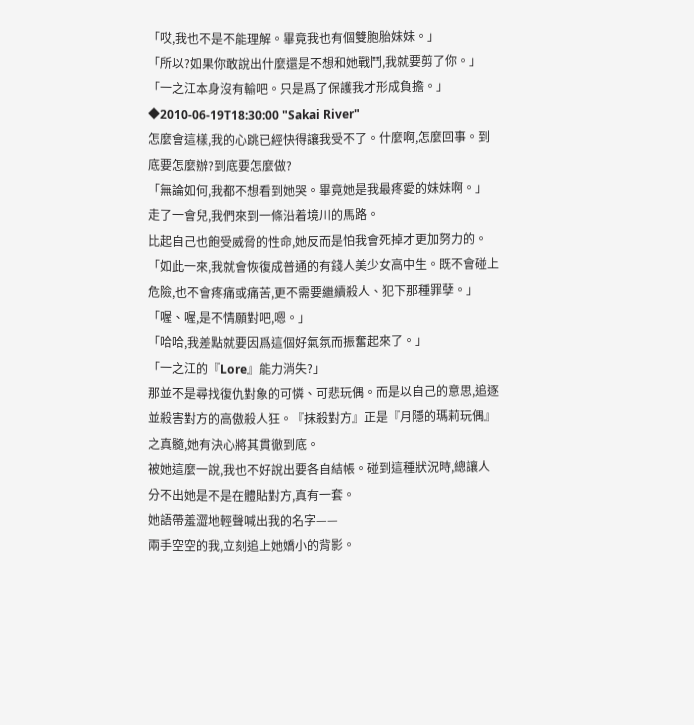「哎,我也不是不能理解。畢竟我也有個雙胞胎妹妹。」
「所以?如果你敢說出什麼還是不想和她戰鬥,我就要剪了你。」
「一之江本身沒有輸吧。只是爲了保護我才形成負擔。」
◆2010-06-19T18:30:00 "Sakai River"
怎麼會這樣,我的心跳已經快得讓我受不了。什麼啊,怎麼回事。到底要怎麼辦?到底要怎麼做?
「無論如何,我都不想看到她哭。畢竟她是我最疼愛的妹妹啊。」
走了一會兒,我們來到一條沿着境川的馬路。
比起自己也飽受威脅的性命,她反而是怕我會死掉才更加努力的。
「如此一來,我就會恢復成普通的有錢人美少女高中生。既不會碰上危險,也不會疼痛或痛苦,更不需要繼續殺人、犯下那種罪孽。」
「喔、喔,是不情願對吧,嗯。」
「哈哈,我差點就要因爲這個好氣氛而振奮起來了。」
「一之江的『Lore』能力消失?」
那並不是尋找復仇對象的可憐、可悲玩偶。而是以自己的意思,追逐並殺害對方的高傲殺人狂。『抹殺對方』正是『月隱的瑪莉玩偶』之真髓,她有決心將其貫徹到底。
被她這麼一說,我也不好說出要各自結帳。碰到這種狀況時,總讓人分不出她是不是在體貼對方,真有一套。
她語帶羞澀地輕聲喊出我的名字——
兩手空空的我,立刻追上她嬌小的背影。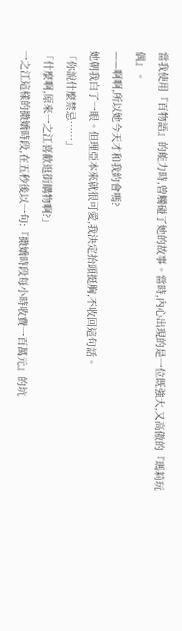當我使用『百物語』的能力時,曾觸碰了她的故事。當時,內心出現的是一位既強大,又高傲的『瑪莉玩偶』。
——啊啊,所以她今天才和我約會嗎?
她朝我白了一眼。但理亞本來就很可愛,我決定抬頭挺胸,不收回這句話。
「你說什麼禁忌……」
「什麼啊,原來一之江喜歡逛街購物啊?」
一之江這樣的撒嬌時段,在五秒後以一句:『撒嬌時段每小時收費一百萬元』的坑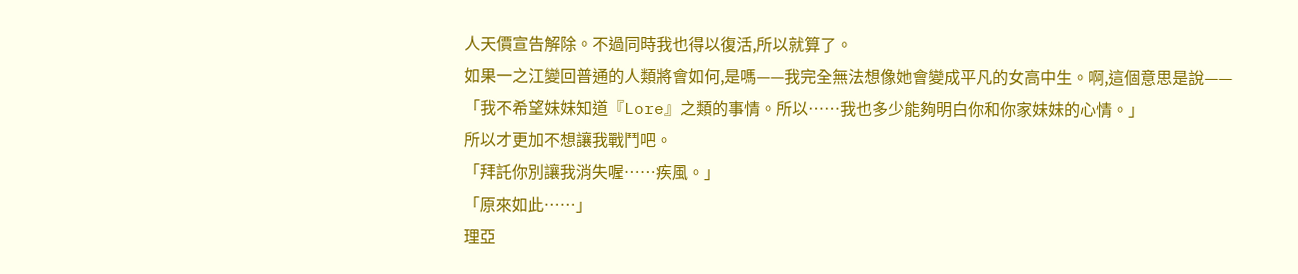人天價宣告解除。不過同時我也得以復活,所以就算了。
如果一之江變回普通的人類將會如何,是嗎——我完全無法想像她會變成平凡的女高中生。啊,這個意思是說——
「我不希望妹妹知道『Lore』之類的事情。所以……我也多少能夠明白你和你家妹妹的心情。」
所以才更加不想讓我戰鬥吧。
「拜託你別讓我消失喔……疾風。」
「原來如此……」
理亞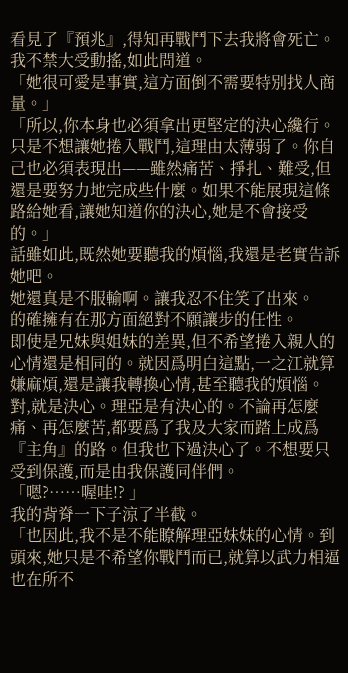看見了『預兆』,得知再戰鬥下去我將會死亡。
我不禁大受動搖,如此問道。
「她很可愛是事實,這方面倒不需要特別找人商量。」
「所以,你本身也必須拿出更堅定的決心纔行。只是不想讓她捲入戰鬥,這理由太薄弱了。你自己也必須表現出——雖然痛苦、掙扎、難受,但還是要努力地完成些什麼。如果不能展現這條路給她看,讓她知道你的決心,她是不會接受的。」
話雖如此,既然她要聽我的煩惱,我還是老實告訴她吧。
她還真是不服輸啊。讓我忍不住笑了出來。
的確擁有在那方面絕對不願讓步的任性。
即使是兄妹與姐妹的差異,但不希望捲入親人的心情還是相同的。就因爲明白這點,一之江就算嫌麻煩,還是讓我轉換心情,甚至聽我的煩惱。
對,就是決心。理亞是有決心的。不論再怎麼痛、再怎麼苦,都要爲了我及大家而踏上成爲『主角』的路。但我也下過決心了。不想要只受到保護,而是由我保護同伴們。
「嗯?……喔哇!? 」
我的背脊一下子涼了半截。
「也因此,我不是不能瞭解理亞妹妹的心情。到頭來,她只是不希望你戰鬥而已,就算以武力相逼也在所不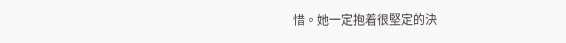惜。她一定抱着很堅定的決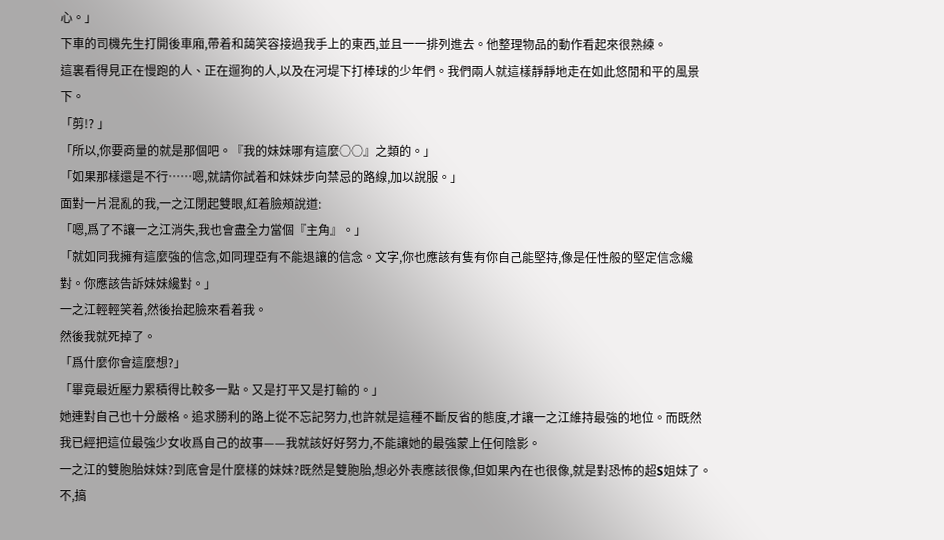心。」
下車的司機先生打開後車廂,帶着和藹笑容接過我手上的東西,並且一一排列進去。他整理物品的動作看起來很熟練。
這裏看得見正在慢跑的人、正在遛狗的人,以及在河堤下打棒球的少年們。我們兩人就這樣靜靜地走在如此悠閒和平的風景下。
「剪!? 」
「所以,你要商量的就是那個吧。『我的妹妹哪有這麼○○』之類的。」
「如果那樣還是不行……嗯,就請你試着和妹妹步向禁忌的路線,加以說服。」
面對一片混亂的我,一之江閉起雙眼,紅着臉頰說道:
「嗯,爲了不讓一之江消失,我也會盡全力當個『主角』。」
「就如同我擁有這麼強的信念,如同理亞有不能退讓的信念。文字,你也應該有隻有你自己能堅持,像是任性般的堅定信念纔對。你應該告訴妹妹纔對。」
一之江輕輕笑着,然後抬起臉來看着我。
然後我就死掉了。
「爲什麼你會這麼想?」
「畢竟最近壓力累積得比較多一點。又是打平又是打輸的。」
她連對自己也十分嚴格。追求勝利的路上從不忘記努力,也許就是這種不斷反省的態度,才讓一之江維持最強的地位。而既然我已經把這位最強少女收爲自己的故事——我就該好好努力,不能讓她的最強蒙上任何陰影。
一之江的雙胞胎妹妹?到底會是什麼樣的妹妹?既然是雙胞胎,想必外表應該很像,但如果內在也很像,就是對恐怖的超S姐妹了。不,搞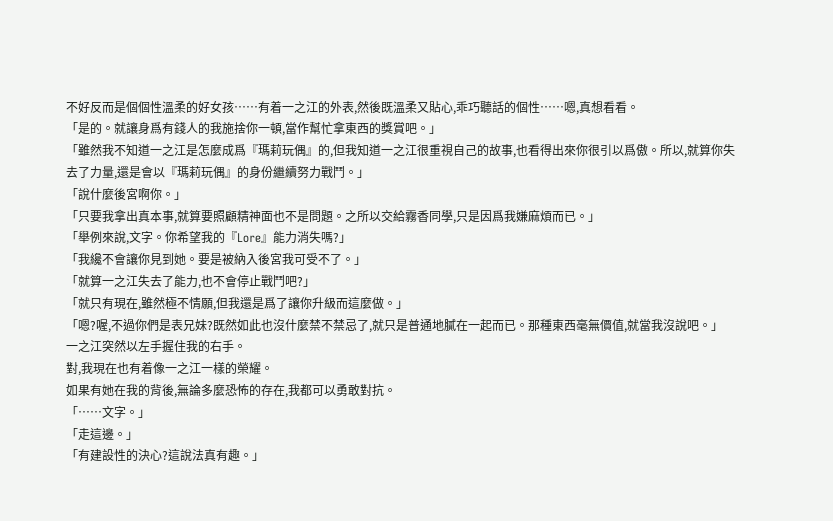不好反而是個個性溫柔的好女孩……有着一之江的外表,然後既溫柔又貼心,乖巧聽話的個性……嗯,真想看看。
「是的。就讓身爲有錢人的我施捨你一頓,當作幫忙拿東西的獎賞吧。」
「雖然我不知道一之江是怎麼成爲『瑪莉玩偶』的,但我知道一之江很重視自己的故事,也看得出來你很引以爲傲。所以,就算你失去了力量,還是會以『瑪莉玩偶』的身份繼續努力戰鬥。」
「說什麼後宮啊你。」
「只要我拿出真本事,就算要照顧精神面也不是問題。之所以交給霧香同學,只是因爲我嫌麻煩而已。」
「舉例來說,文字。你希望我的『Lore』能力消失嗎?」
「我纔不會讓你見到她。要是被納入後宮我可受不了。」
「就算一之江失去了能力,也不會停止戰鬥吧?」
「就只有現在,雖然極不情願,但我還是爲了讓你升級而這麼做。」
「嗯?喔,不過你們是表兄妹?既然如此也沒什麼禁不禁忌了,就只是普通地膩在一起而已。那種東西毫無價值,就當我沒說吧。」
一之江突然以左手握住我的右手。
對,我現在也有着像一之江一樣的榮耀。
如果有她在我的背後,無論多麼恐怖的存在,我都可以勇敢對抗。
「……文字。」
「走這邊。」
「有建設性的決心?這說法真有趣。」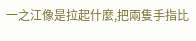一之江像是拉起什麼,把兩隻手指比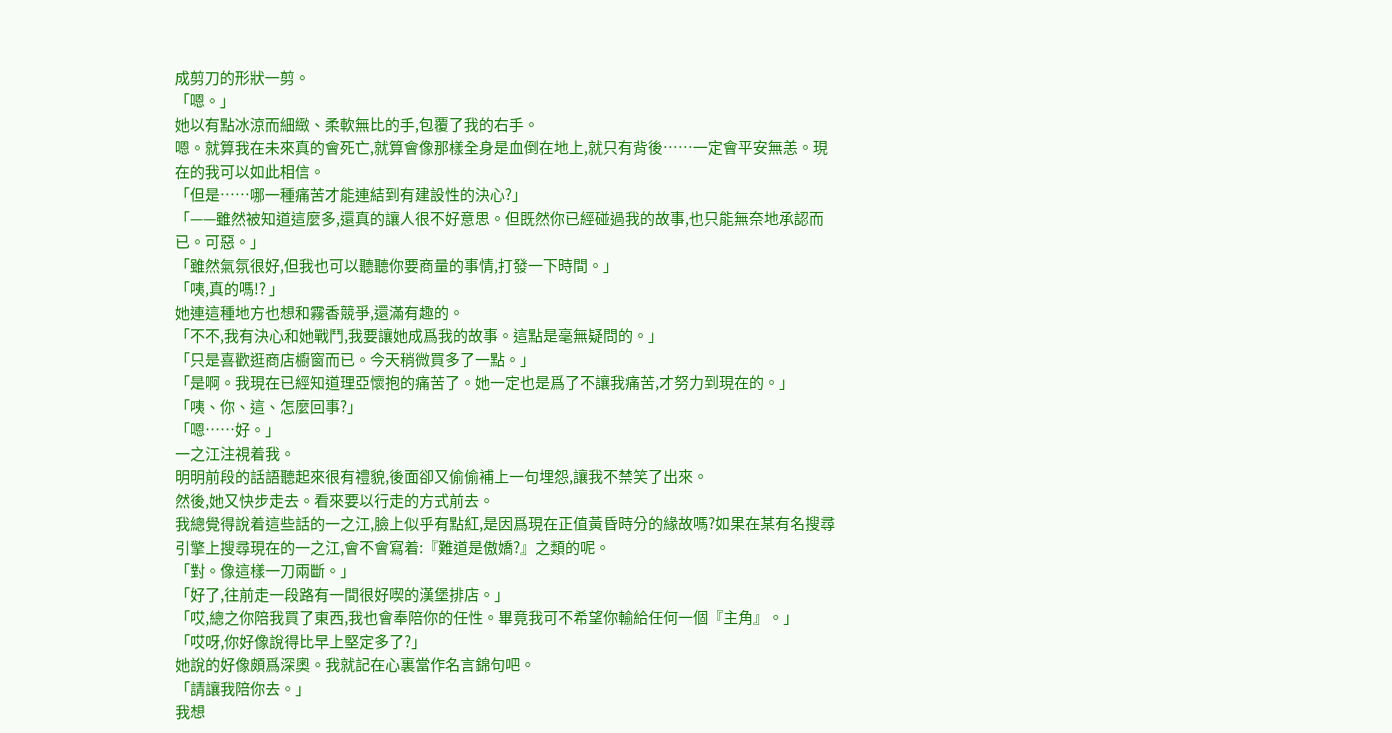成剪刀的形狀一剪。
「嗯。」
她以有點冰涼而細緻、柔軟無比的手,包覆了我的右手。
嗯。就算我在未來真的會死亡,就算會像那樣全身是血倒在地上,就只有背後……一定會平安無恙。現在的我可以如此相信。
「但是……哪一種痛苦才能連結到有建設性的決心?」
「——雖然被知道這麼多,還真的讓人很不好意思。但既然你已經碰過我的故事,也只能無奈地承認而已。可惡。」
「雖然氣氛很好,但我也可以聽聽你要商量的事情,打發一下時間。」
「咦,真的嗎!? 」
她連這種地方也想和霧香競爭,還滿有趣的。
「不不,我有決心和她戰鬥,我要讓她成爲我的故事。這點是毫無疑問的。」
「只是喜歡逛商店櫥窗而已。今天稍微買多了一點。」
「是啊。我現在已經知道理亞懷抱的痛苦了。她一定也是爲了不讓我痛苦,才努力到現在的。」
「咦、你、這、怎麼回事?」
「嗯……好。」
一之江注視着我。
明明前段的話語聽起來很有禮貌,後面卻又偷偷補上一句埋怨,讓我不禁笑了出來。
然後,她又快步走去。看來要以行走的方式前去。
我總覺得說着這些話的一之江,臉上似乎有點紅,是因爲現在正值黃昏時分的緣故嗎?如果在某有名搜尋引擎上搜尋現在的一之江,會不會寫着:『難道是傲嬌?』之類的呢。
「對。像這樣一刀兩斷。」
「好了,往前走一段路有一間很好喫的漢堡排店。」
「哎,總之你陪我買了東西,我也會奉陪你的任性。畢竟我可不希望你輸給任何一個『主角』。」
「哎呀,你好像說得比早上堅定多了?」
她說的好像頗爲深奧。我就記在心裏當作名言錦句吧。
「請讓我陪你去。」
我想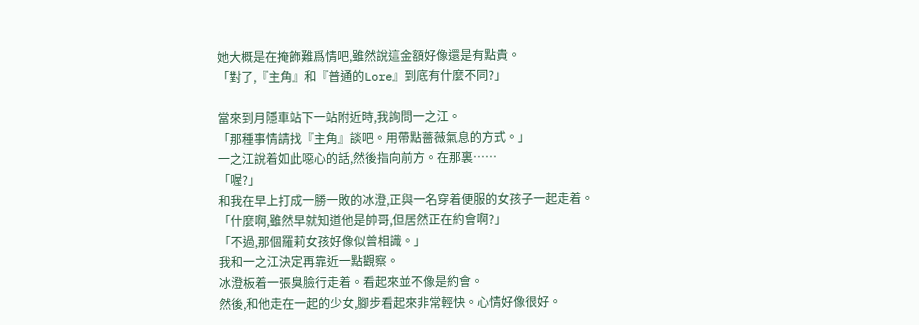她大概是在掩飾難爲情吧,雖然說這金額好像還是有點貴。
「對了,『主角』和『普通的Lore』到底有什麼不同?」

當來到月隱車站下一站附近時,我詢問一之江。
「那種事情請找『主角』談吧。用帶點薔薇氣息的方式。」
一之江說着如此噁心的話,然後指向前方。在那裏……
「喔?」
和我在早上打成一勝一敗的冰澄,正與一名穿着便服的女孩子一起走着。
「什麼啊,雖然早就知道他是帥哥,但居然正在約會啊?」
「不過,那個羅莉女孩好像似曾相識。」
我和一之江決定再靠近一點觀察。
冰澄板着一張臭臉行走着。看起來並不像是約會。
然後,和他走在一起的少女,腳步看起來非常輕快。心情好像很好。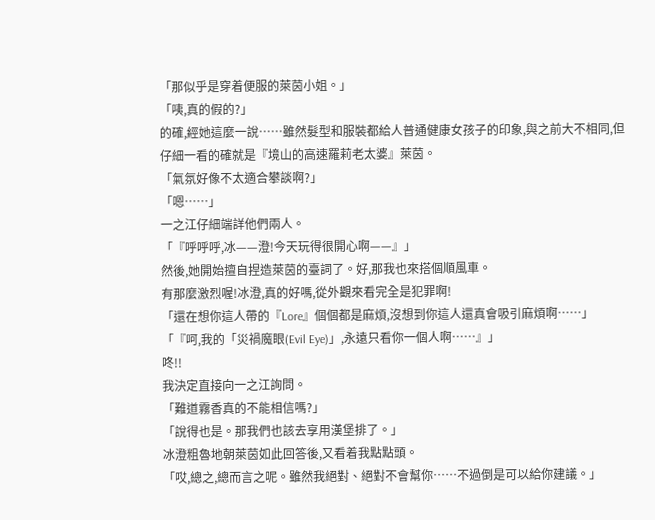「那似乎是穿着便服的萊茵小姐。」
「咦,真的假的?」
的確,經她這麼一說……雖然髮型和服裝都給人普通健康女孩子的印象,與之前大不相同,但仔細一看的確就是『境山的高速羅莉老太婆』萊茵。
「氣氛好像不太適合攀談啊?」
「嗯……」
一之江仔細端詳他們兩人。
「『呼呼呼,冰——澄!今天玩得很開心啊——』」
然後,她開始擅自捏造萊茵的臺詞了。好,那我也來搭個順風車。
有那麼激烈喔!冰澄,真的好嗎,從外觀來看完全是犯罪啊!
「還在想你這人帶的『Lore』個個都是麻煩,沒想到你這人還真會吸引麻煩啊……」
「『呵,我的「災禍魔眼(Evil Eye)」,永遠只看你一個人啊……』」
咚!!
我決定直接向一之江詢問。
「難道霧香真的不能相信嗎?」
「說得也是。那我們也該去享用漢堡排了。」
冰澄粗魯地朝萊茵如此回答後,又看着我點點頭。
「哎,總之,總而言之呢。雖然我絕對、絕對不會幫你……不過倒是可以給你建議。」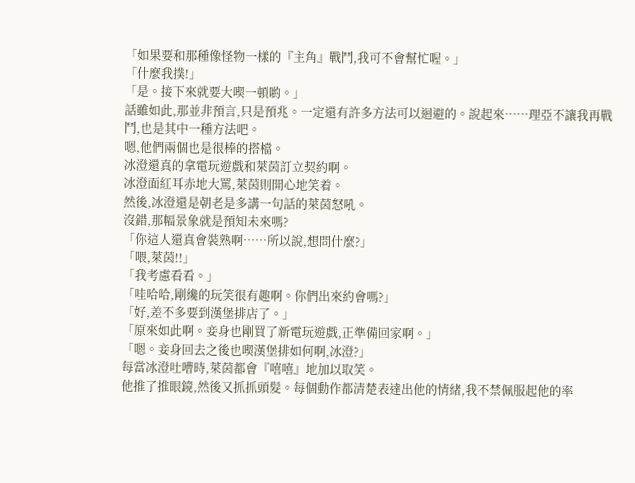「如果要和那種像怪物一樣的『主角』戰鬥,我可不會幫忙喔。」
「什麼我撲!」
「是。接下來就要大喫一頓喲。」
話雖如此,那並非預言,只是預兆。一定還有許多方法可以迴避的。說起來……理亞不讓我再戰鬥,也是其中一種方法吧。
嗯,他們兩個也是很棒的搭檔。
冰澄還真的拿電玩遊戲和萊茵訂立契約啊。
冰澄面紅耳赤地大罵,萊茵則開心地笑着。
然後,冰澄還是朝老是多講一句話的萊茵怒吼。
沒錯,那幅景象就是預知未來嗎?
「你這人還真會裝熟啊……所以說,想問什麼?」
「喂,萊茵!!」
「我考慮看看。」
「哇哈哈,剛纔的玩笑很有趣啊。你們出來約會嗎?」
「好,差不多要到漢堡排店了。」
「原來如此啊。妾身也剛買了新電玩遊戲,正準備回家啊。」
「嗯。妾身回去之後也喫漢堡排如何啊,冰澄?」
每當冰澄吐嘈時,萊茵都會『嘻嘻』地加以取笑。
他推了推眼鏡,然後又抓抓頭髮。每個動作都清楚表達出他的情緒,我不禁佩服起他的率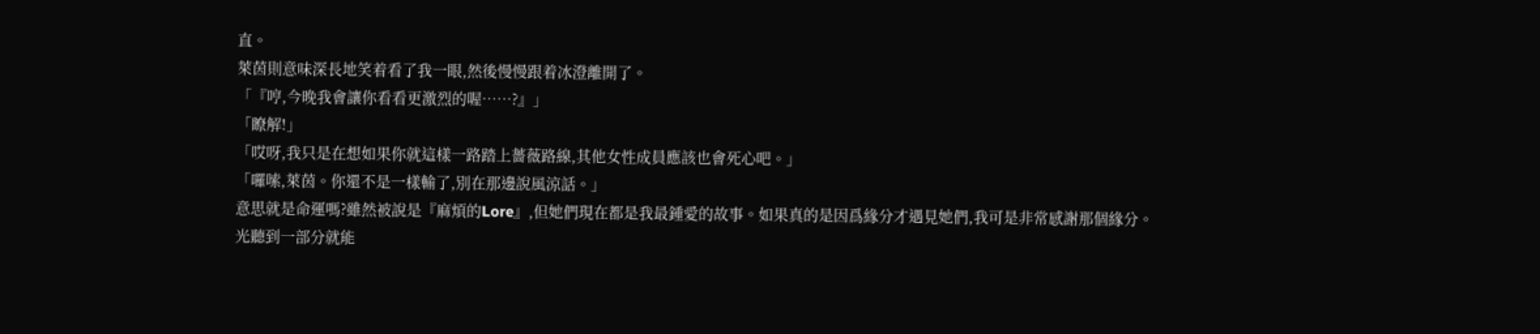直。
萊茵則意味深長地笑着看了我一眼,然後慢慢跟着冰澄離開了。
「『哼,今晚我會讓你看看更激烈的喔……?』」
「瞭解!」
「哎呀,我只是在想如果你就這樣一路踏上薔薇路線,其他女性成員應該也會死心吧。」
「囉嗦,萊茵。你還不是一樣輸了,別在那邊說風涼話。」
意思就是命運嗎?雖然被說是『麻煩的Lore』,但她們現在都是我最鍾愛的故事。如果真的是因爲緣分才遇見她們,我可是非常感謝那個緣分。
光聽到一部分就能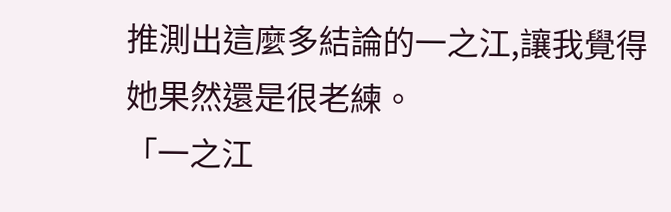推測出這麼多結論的一之江,讓我覺得她果然還是很老練。
「一之江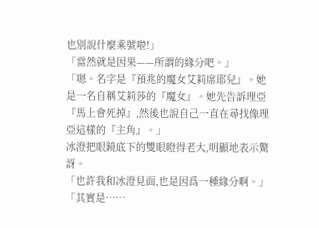也別說什麼乘號啦!」
「當然就是因果——所謂的緣分吧。」
「嗯。名字是『預兆的魔女艾莉席耶兒』。她是一名自稱艾莉莎的『魔女』。她先告訴理亞『馬上會死掉』,然後也說自己一直在尋找像理亞這樣的『主角』。」
冰澄把眼鏡底下的雙眼瞪得老大,明顯地表示驚訝。
「也許我和冰澄見面,也是因爲一種緣分啊。」
「其實是……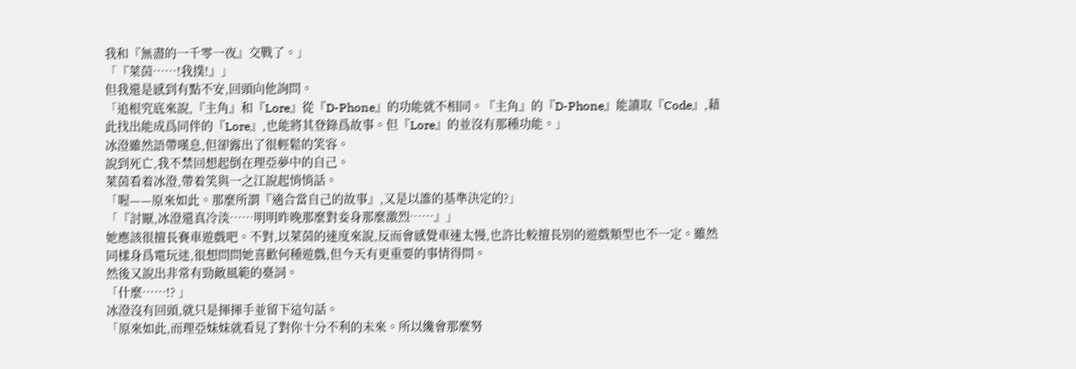我和『無盡的一千零一夜』交戰了。」
「『萊茵……!我撲!』」
但我還是感到有點不安,回頭向他詢問。
「追根究底來說,『主角』和『Lore』從『D-Phone』的功能就不相同。『主角』的『D-Phone』能讀取『Code』,藉此找出能成爲同伴的『Lore』,也能將其登錄爲故事。但『Lore』的並沒有那種功能。」
冰澄雖然語帶嘆息,但卻露出了很輕鬆的笑容。
說到死亡,我不禁回想起倒在理亞夢中的自己。
萊茵看着冰澄,帶着笑與一之江說起悄悄話。
「喔——原來如此。那麼所謂『適合當自己的故事』,又是以誰的基準決定的?」
「『討厭,冰澄還真冷淡……明明昨晚那麼對妾身那麼激烈……』」
她應該很擅長賽車遊戲吧。不對,以萊茵的速度來說,反而會感覺車速太慢,也許比較擅長別的遊戲類型也不一定。雖然同樣身爲電玩迷,很想問問她喜歡何種遊戲,但今天有更重要的事情得問。
然後又說出非常有勁敵風範的臺詞。
「什麼……!? 」
冰澄沒有回頭,就只是揮揮手並留下這句話。
「原來如此,而理亞妹妹就看見了對你十分不利的未來。所以纔會那麼努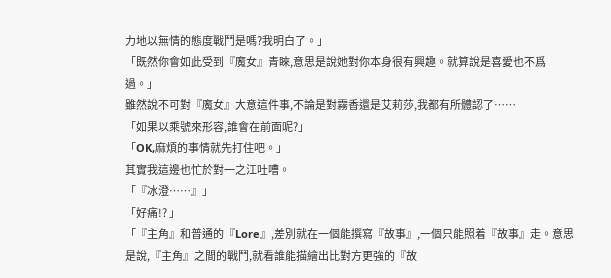力地以無情的態度戰鬥是嗎?我明白了。」
「既然你會如此受到『魔女』青睞,意思是說她對你本身很有興趣。就算說是喜愛也不爲過。」
雖然說不可對『魔女』大意這件事,不論是對霧香還是艾莉莎,我都有所體認了……
「如果以乘號來形容,誰會在前面呢?」
「OK,麻煩的事情就先打住吧。」
其實我這邊也忙於對一之江吐嘈。
「『冰澄……』」
「好痛!? 」
「『主角』和普通的『Lore』,差別就在一個能撰寫『故事』,一個只能照着『故事』走。意思是說,『主角』之間的戰鬥,就看誰能描繪出比對方更強的『故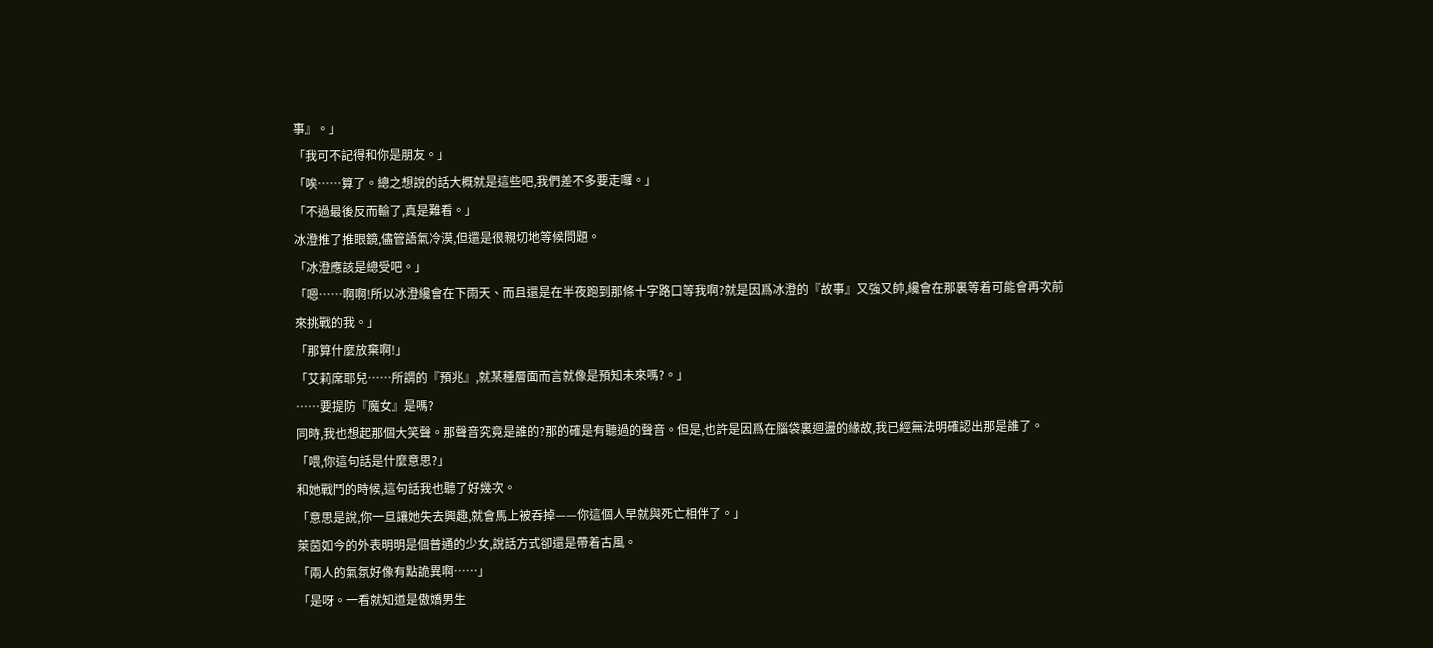事』。」
「我可不記得和你是朋友。」
「唉……算了。總之想說的話大概就是這些吧,我們差不多要走囉。」
「不過最後反而輸了,真是難看。」
冰澄推了推眼鏡,儘管語氣冷漠,但還是很親切地等候問題。
「冰澄應該是總受吧。」
「嗯……啊啊!所以冰澄纔會在下雨天、而且還是在半夜跑到那條十字路口等我啊?就是因爲冰澄的『故事』又強又帥,纔會在那裏等着可能會再次前來挑戰的我。」
「那算什麼放棄啊!」
「艾莉席耶兒……所謂的『預兆』,就某種層面而言就像是預知未來嗎?。」
……要提防『魔女』是嗎?
同時,我也想起那個大笑聲。那聲音究竟是誰的?那的確是有聽過的聲音。但是,也許是因爲在腦袋裏迴盪的緣故,我已經無法明確認出那是誰了。
「喂,你這句話是什麼意思?」
和她戰鬥的時候,這句話我也聽了好幾次。
「意思是說,你一旦讓她失去興趣,就會馬上被吞掉——你這個人早就與死亡相伴了。」
萊茵如今的外表明明是個普通的少女,說話方式卻還是帶着古風。
「兩人的氣氛好像有點詭異啊……」
「是呀。一看就知道是傲嬌男生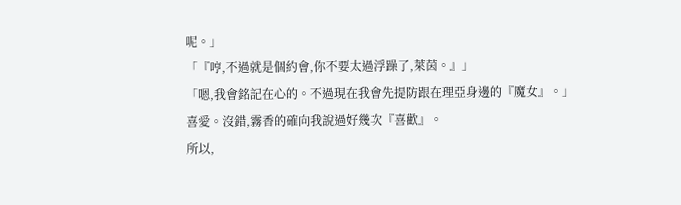呢。」
「『哼,不過就是個約會,你不要太過浮躁了,萊茵。』」
「嗯,我會銘記在心的。不過現在我會先提防跟在理亞身邊的『魔女』。」
喜愛。沒錯,霧香的確向我說過好幾次『喜歡』。
所以,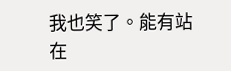我也笑了。能有站在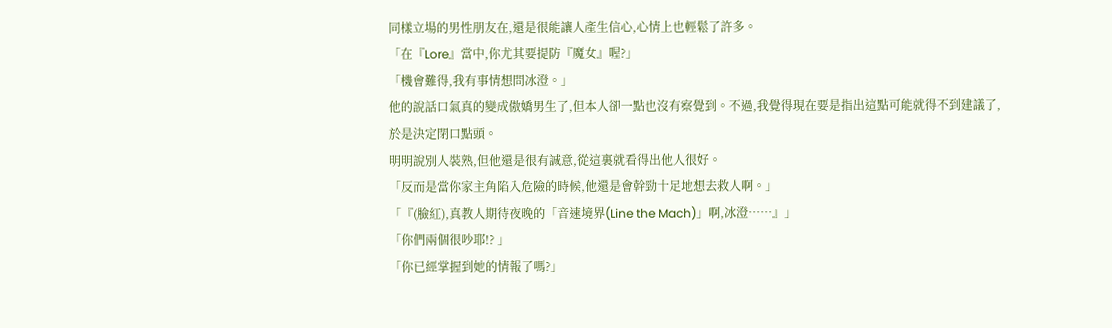同樣立場的男性朋友在,還是很能讓人產生信心,心情上也輕鬆了許多。
「在『Lore』當中,你尤其要提防『魔女』喔?」
「機會難得,我有事情想問冰澄。」
他的說話口氣真的變成傲嬌男生了,但本人卻一點也沒有察覺到。不過,我覺得現在要是指出這點可能就得不到建議了,於是決定閉口點頭。
明明說別人裝熟,但他還是很有誠意,從這裏就看得出他人很好。
「反而是當你家主角陷入危險的時候,他還是會幹勁十足地想去救人啊。」
「『(臉紅),真教人期待夜晚的「音速境界(Line the Mach)」啊,冰澄……』」
「你們兩個很吵耶!? 」
「你已經掌握到她的情報了嗎?」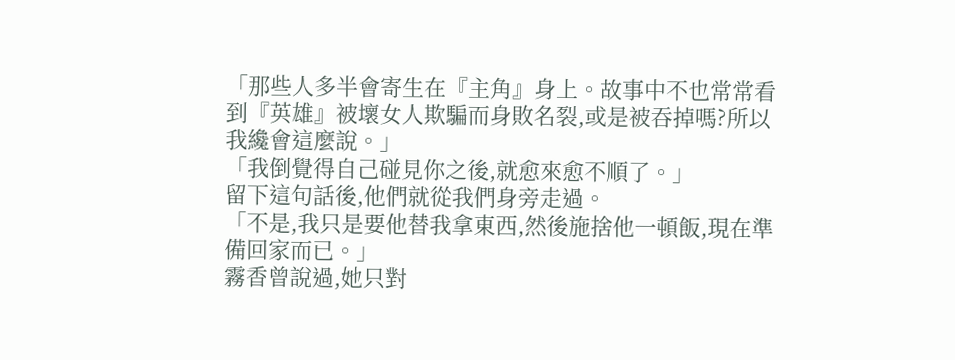「那些人多半會寄生在『主角』身上。故事中不也常常看到『英雄』被壞女人欺騙而身敗名裂,或是被吞掉嗎?所以我纔會這麼說。」
「我倒覺得自己碰見你之後,就愈來愈不順了。」
留下這句話後,他們就從我們身旁走過。
「不是,我只是要他替我拿東西,然後施捨他一頓飯,現在準備回家而已。」
霧香曾說過,她只對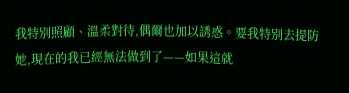我特別照顧、溫柔對待,偶爾也加以誘惑。要我特別去提防她,現在的我已經無法做到了——如果這就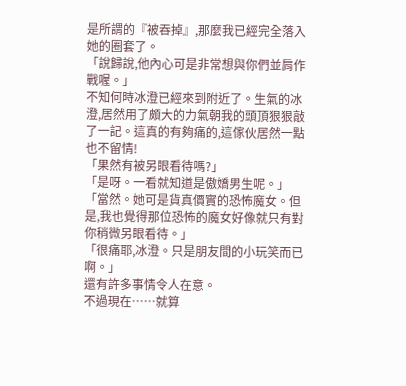是所謂的『被吞掉』,那麼我已經完全落入她的圈套了。
「說歸說,他內心可是非常想與你們並肩作戰喔。」
不知何時冰澄已經來到附近了。生氣的冰澄,居然用了頗大的力氣朝我的頭頂狠狠敲了一記。這真的有夠痛的,這傢伙居然一點也不留情!
「果然有被另眼看待嗎?」
「是呀。一看就知道是傲嬌男生呢。」
「當然。她可是貨真價實的恐怖魔女。但是,我也覺得那位恐怖的魔女好像就只有對你稍微另眼看待。」
「很痛耶,冰澄。只是朋友間的小玩笑而已啊。」
還有許多事情令人在意。
不過現在……就算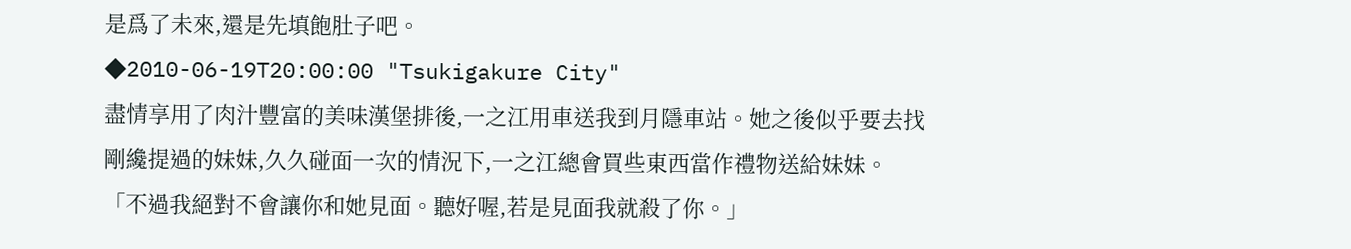是爲了未來,還是先填飽肚子吧。
◆2010-06-19T20:00:00 "Tsukigakure City"
盡情享用了肉汁豐富的美味漢堡排後,一之江用車送我到月隱車站。她之後似乎要去找剛纔提過的妹妹,久久碰面一次的情況下,一之江總會買些東西當作禮物送給妹妹。
「不過我絕對不會讓你和她見面。聽好喔,若是見面我就殺了你。」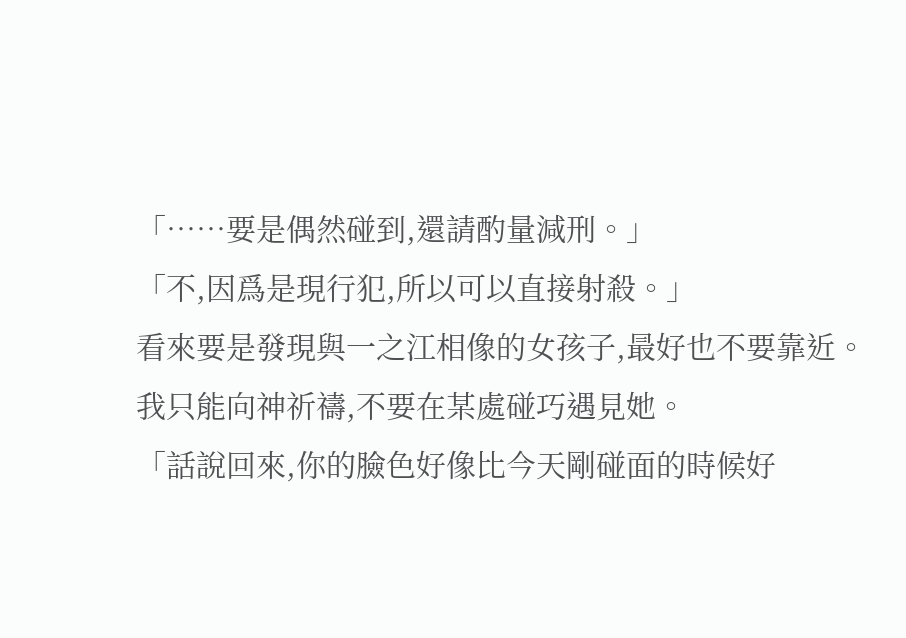「……要是偶然碰到,還請酌量減刑。」
「不,因爲是現行犯,所以可以直接射殺。」
看來要是發現與一之江相像的女孩子,最好也不要靠近。我只能向神祈禱,不要在某處碰巧遇見她。
「話說回來,你的臉色好像比今天剛碰面的時候好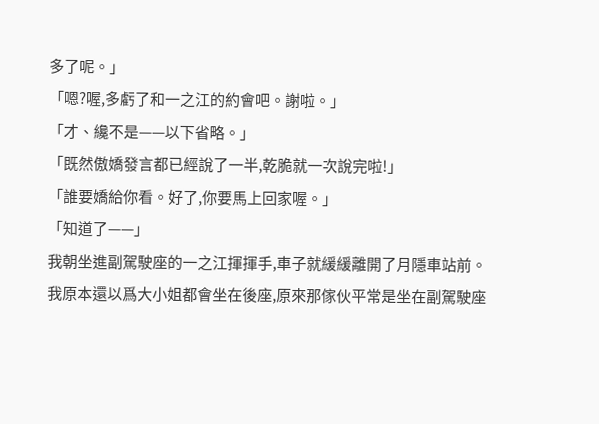多了呢。」
「嗯?喔,多虧了和一之江的約會吧。謝啦。」
「才、纔不是——以下省略。」
「既然傲嬌發言都已經說了一半,乾脆就一次說完啦!」
「誰要嬌給你看。好了,你要馬上回家喔。」
「知道了——」
我朝坐進副駕駛座的一之江揮揮手,車子就緩緩離開了月隱車站前。
我原本還以爲大小姐都會坐在後座,原來那傢伙平常是坐在副駕駛座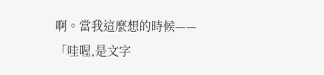啊。當我這麼想的時候——
「哇喔,是文字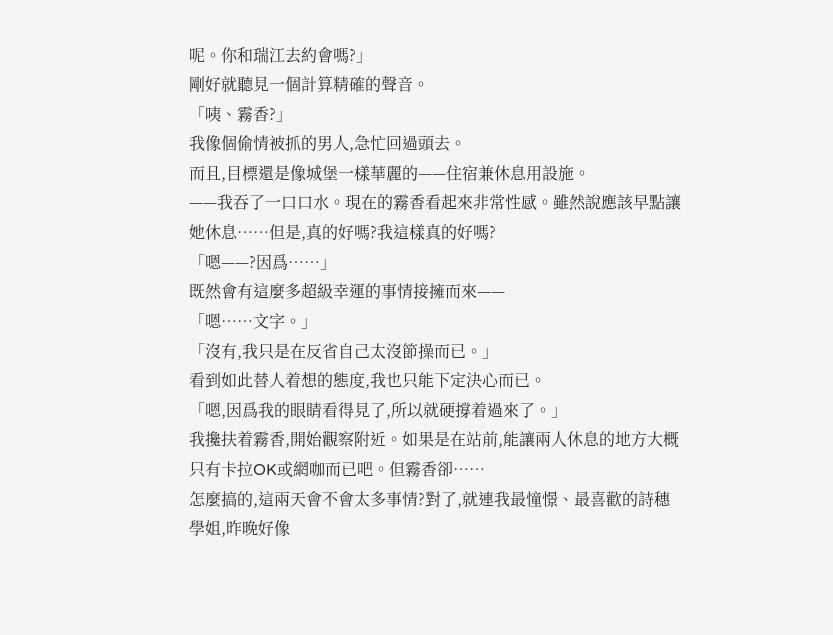呢。你和瑞江去約會嗎?」
剛好就聽見一個計算精確的聲音。
「咦、霧香?」
我像個偷情被抓的男人,急忙回過頭去。
而且,目標還是像城堡一樣華麗的——住宿兼休息用設施。
——我吞了一口口水。現在的霧香看起來非常性感。雖然說應該早點讓她休息……但是,真的好嗎?我這樣真的好嗎?
「嗯——?因爲……」
既然會有這麼多超級幸運的事情接擁而來——
「嗯……文字。」
「沒有,我只是在反省自己太沒節操而已。」
看到如此替人着想的態度,我也只能下定決心而已。
「嗯,因爲我的眼睛看得見了,所以就硬撐着過來了。」
我攙扶着霧香,開始觀察附近。如果是在站前,能讓兩人休息的地方大概只有卡拉OK或網咖而已吧。但霧香卻……
怎麼搞的,這兩天會不會太多事情?對了,就連我最憧憬、最喜歡的詩穗學姐,昨晚好像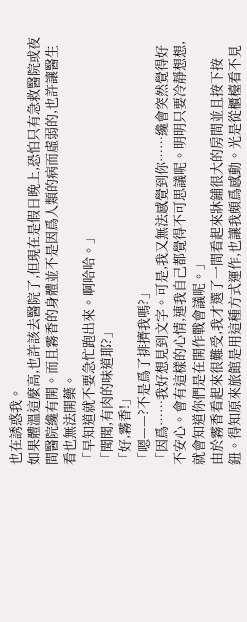也在誘惑我。
如果體溫這麼高,也許該去醫院了,但現在是假日晚上,恐怕只有急救醫院或夜間醫院纔有開。而且霧香的身體並不是因爲人類的病而虛弱的,也許讓醫生看也無法開藥。
「早知道就不要急忙跑出來。啊哈哈。」
「聞聞,有肉的味道耶?」
「好,霧香!」
「嗯——?不是爲了排擠我嗎?」
「因爲……我好想見到文字。可是,我又無法感覺到你……纔會突然覺得好不安心。會有這樣的心情,連我自己都覺得不可思議呢。明明只要冷靜想想,就會知道你們是在開作戰會議呢。」
由於霧香看起來很難受,我才選了一間看起來牀鋪很大的房間並且按下按鈕。得知原來旅館是用這種方式運作,也讓我頗爲感動。光是從櫃檯看不見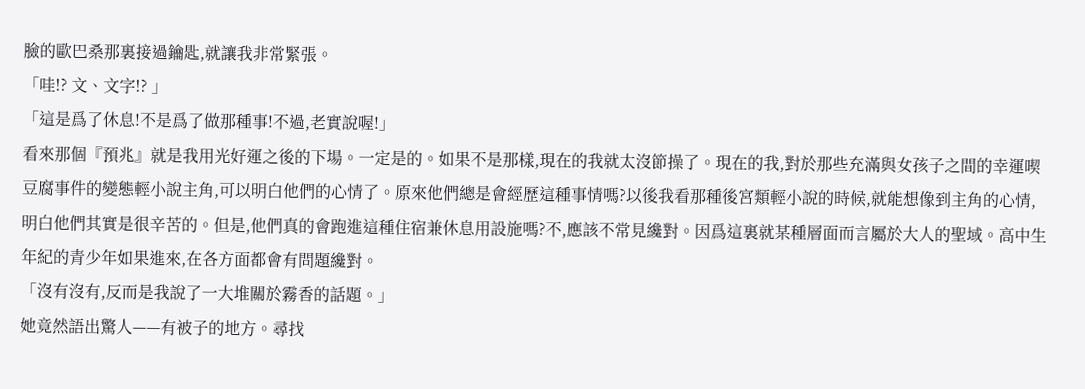臉的歐巴桑那裏接過鑰匙,就讓我非常緊張。
「哇!? 文、文字!? 」
「這是爲了休息!不是爲了做那種事!不過,老實說喔!」
看來那個『預兆』就是我用光好運之後的下場。一定是的。如果不是那樣,現在的我就太沒節操了。現在的我,對於那些充滿與女孩子之間的幸運喫豆腐事件的變態輕小說主角,可以明白他們的心情了。原來他們總是會經歷這種事情嗎?以後我看那種後宮類輕小說的時候,就能想像到主角的心情,明白他們其實是很辛苦的。但是,他們真的會跑進這種住宿兼休息用設施嗎?不,應該不常見纔對。因爲這裏就某種層面而言屬於大人的聖域。高中生年紀的青少年如果進來,在各方面都會有問題纔對。
「沒有沒有,反而是我說了一大堆關於霧香的話題。」
她竟然語出驚人——有被子的地方。尋找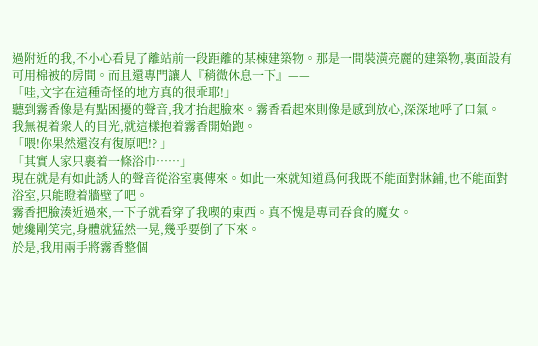過附近的我,不小心看見了離站前一段距離的某棟建築物。那是一間裝潢亮麗的建築物,裏面設有可用棉被的房間。而且還專門讓人『稍微休息一下』——
「哇,文字在這種奇怪的地方真的很乖耶!」
聽到霧香像是有點困擾的聲音,我才抬起臉來。霧香看起來則像是感到放心,深深地呼了口氣。
我無視着衆人的目光,就這樣抱着霧香開始跑。
「喂!你果然還沒有復原吧!? 」
「其實人家只裹着一條浴巾……」
現在就是有如此誘人的聲音從浴室裏傳來。如此一來就知道爲何我既不能面對牀鋪,也不能面對浴室,只能瞪着牆壁了吧。
霧香把臉湊近過來,一下子就看穿了我喫的東西。真不愧是專司吞食的魔女。
她纔剛笑完,身體就猛然一晃,幾乎要倒了下來。
於是,我用兩手將霧香整個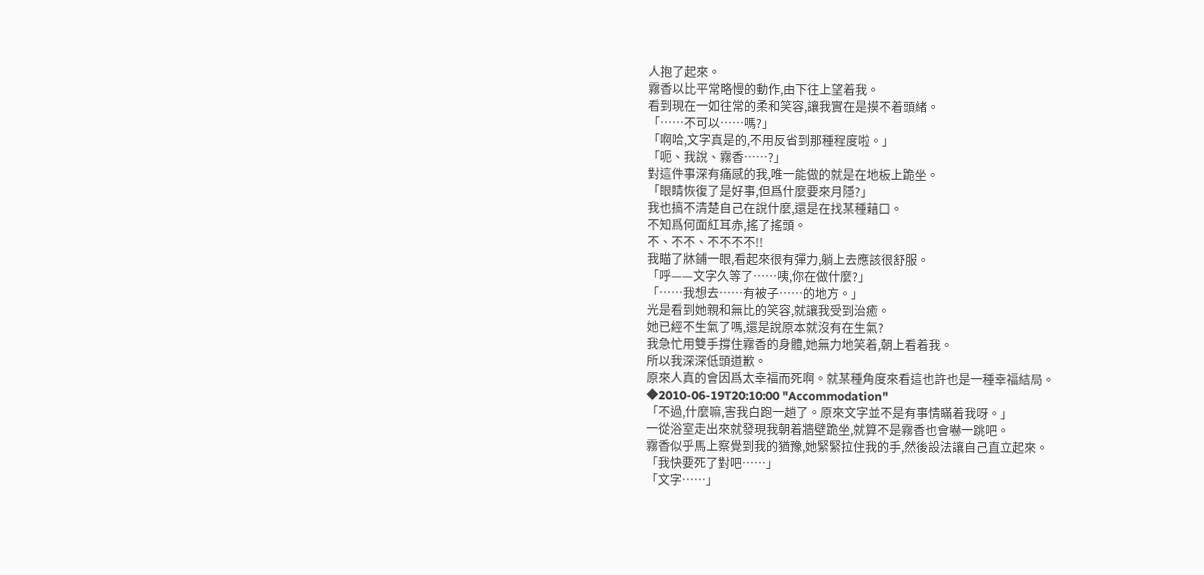人抱了起來。
霧香以比平常略慢的動作,由下往上望着我。
看到現在一如往常的柔和笑容,讓我實在是摸不着頭緒。
「……不可以……嗎?」
「啊哈,文字真是的,不用反省到那種程度啦。」
「呃、我說、霧香……?」
對這件事深有痛感的我,唯一能做的就是在地板上跪坐。
「眼睛恢復了是好事,但爲什麼要來月隱?」
我也搞不清楚自己在說什麼,還是在找某種藉口。
不知爲何面紅耳赤,搖了搖頭。
不、不不、不不不不!!
我瞄了牀鋪一眼,看起來很有彈力,躺上去應該很舒服。
「呼——文字久等了……咦,你在做什麼?」
「……我想去……有被子……的地方。」
光是看到她親和無比的笑容,就讓我受到治癒。
她已經不生氣了嗎,還是說原本就沒有在生氣?
我急忙用雙手撐住霧香的身體,她無力地笑着,朝上看着我。
所以我深深低頭道歉。
原來人真的會因爲太幸福而死啊。就某種角度來看這也許也是一種幸福結局。
◆2010-06-19T20:10:00 "Accommodation"
「不過,什麼嘛,害我白跑一趟了。原來文字並不是有事情瞞着我呀。」
一從浴室走出來就發現我朝着牆壁跪坐,就算不是霧香也會嚇一跳吧。
霧香似乎馬上察覺到我的猶豫,她緊緊拉住我的手,然後設法讓自己直立起來。
「我快要死了對吧……」
「文字……」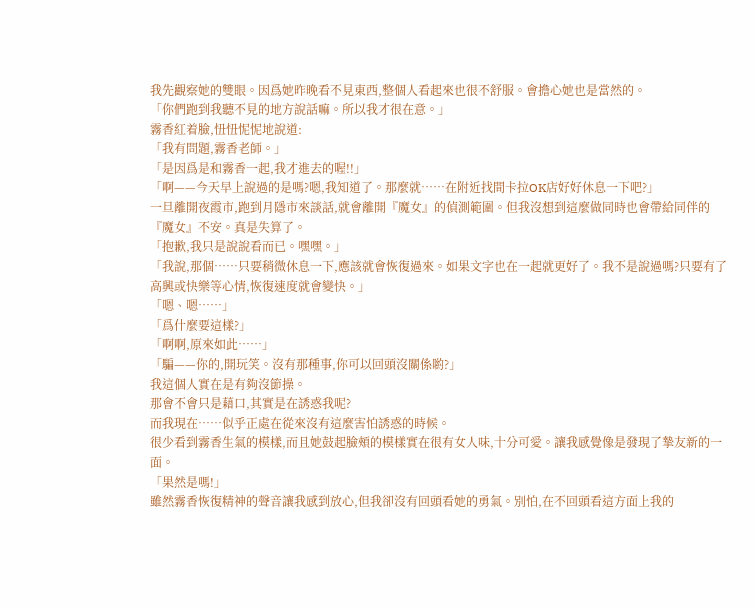我先觀察她的雙眼。因爲她昨晚看不見東西,整個人看起來也很不舒服。會擔心她也是當然的。
「你們跑到我聽不見的地方說話嘛。所以我才很在意。」
霧香紅着臉,忸忸怩怩地說道:
「我有問題,霧香老師。」
「是因爲是和霧香一起,我才進去的喔!!」
「啊——今天早上說過的是嗎?嗯,我知道了。那麼就……在附近找間卡拉OK店好好休息一下吧?」
一旦離開夜霞市,跑到月隱市來談話,就會離開『魔女』的偵測範圍。但我沒想到這麼做同時也會帶給同伴的『魔女』不安。真是失算了。
「抱歉,我只是說說看而已。嘿嘿。」
「我說,那個……只要稍微休息一下,應該就會恢復過來。如果文字也在一起就更好了。我不是說過嗎?只要有了高興或快樂等心情,恢復速度就會變快。」
「嗯、嗯……」
「爲什麼要這樣?」
「啊啊,原來如此……」
「騙——你的,開玩笑。沒有那種事,你可以回頭沒關係喲?」
我這個人實在是有夠沒節操。
那會不會只是藉口,其實是在誘惑我呢?
而我現在……似乎正處在從來沒有這麼害怕誘惑的時候。
很少看到霧香生氣的模樣,而且她鼓起臉頰的模樣實在很有女人味,十分可愛。讓我感覺像是發現了摯友新的一面。
「果然是嗎!」
雖然霧香恢復精神的聲音讓我感到放心,但我卻沒有回頭看她的勇氣。別怕,在不回頭看這方面上我的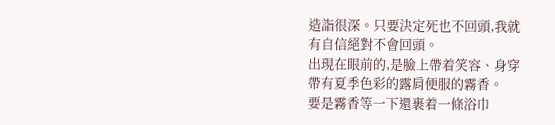造詣很深。只要決定死也不回頭,我就有自信絕對不會回頭。
出現在眼前的,是臉上帶着笑容、身穿帶有夏季色彩的露肩便服的霧香。
要是霧香等一下還裹着一條浴巾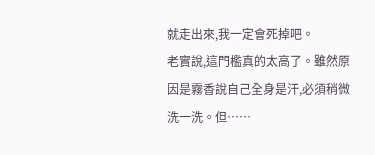就走出來,我一定會死掉吧。
老實說,這門檻真的太高了。雖然原因是霧香說自己全身是汗,必須稍微洗一洗。但……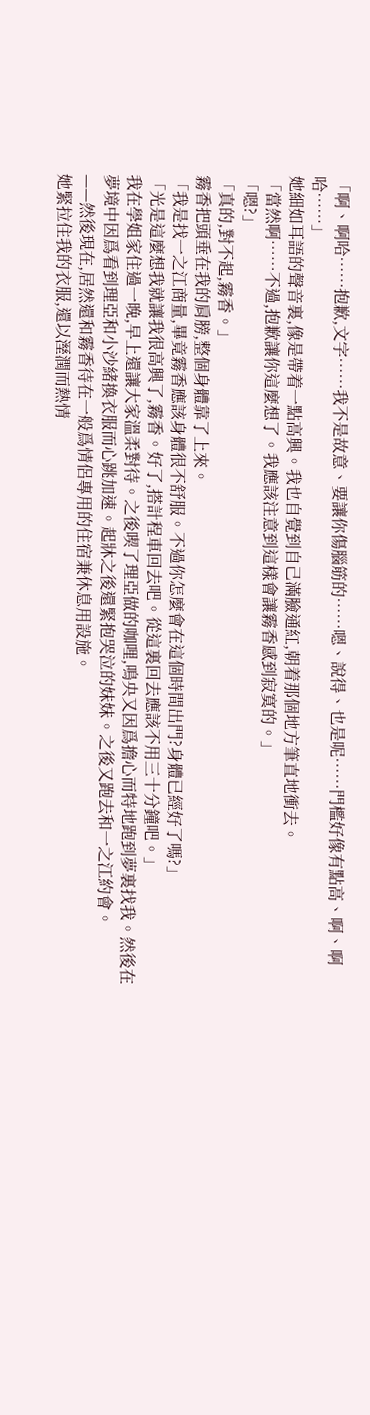「啊、啊哈……抱歉,文字……我不是故意、要讓你傷腦筋的……嗯、說得、也是呢……門檻好像有點高、啊、啊哈……」
她細如耳語的聲音裏,像是帶着一點高興。我也自覺到自己滿臉通紅,朝着那個地方筆直地衝去。
「當然啊……不過,抱歉讓你這麼想了。我應該注意到這樣會讓霧香感到寂寞的。」
「嗯?」
「真的,對不起,霧香。」
霧香把頭垂在我的肩膀,整個身體靠了上來。
「我是找一之江商量,畢竟霧香應該身體很不舒服。不過你怎麼會在這個時間出門?身體已經好了嗎?」
「光是這麼想我就讓我很高興了,霧香。好了,搭計程車回去吧。從這裏回去應該不用三十分鐘吧。」
我在學姐家住過一晚,早上還讓大家溫柔對待。之後喫了理亞做的咖哩,鳴央又因爲擔心而特地跑到夢裏找我。然後在夢境中因爲看到理亞和小沙緒換衣服而心跳加速。起牀之後還緊抱哭泣的妹妹。之後又跑去和一之江約會。
——然後現在,居然還和霧香待在一般爲情侶專用的住宿兼休息用設施。
她緊拉住我的衣服,還以溼潤而熱情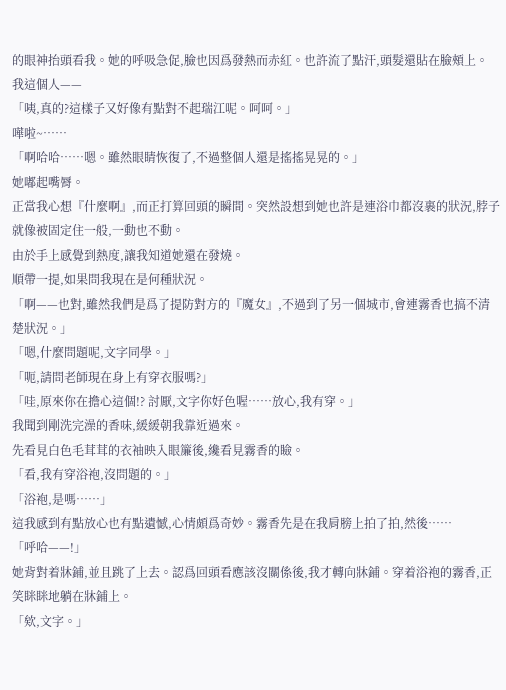的眼神抬頭看我。她的呼吸急促,臉也因爲發熱而赤紅。也許流了點汗,頭髮還貼在臉頰上。
我這個人——
「咦,真的?這樣子又好像有點對不起瑞江呢。呵呵。」
嘩啦~……
「啊哈哈……嗯。雖然眼睛恢復了,不過整個人還是搖搖晃晃的。」
她嘟起嘴脣。
正當我心想『什麼啊』,而正打算回頭的瞬間。突然設想到她也許是連浴巾都沒裹的狀況,脖子就像被固定住一般,一動也不動。
由於手上感覺到熱度,讓我知道她還在發燒。
順帶一提,如果問我現在是何種狀況。
「啊——也對,雖然我們是爲了提防對方的『魔女』,不過到了另一個城市,會連霧香也搞不清楚狀況。」
「嗯,什麼問題呢,文字同學。」
「呃,請問老師現在身上有穿衣服嗎?」
「哇,原來你在擔心這個!? 討厭,文字你好色喔……放心,我有穿。」
我聞到剛洗完澡的香味,緩緩朝我靠近過來。
先看見白色毛茸茸的衣袖映入眼簾後,纔看見霧香的瞼。
「看,我有穿浴袍,沒問題的。」
「浴袍,是嗎……」
這我感到有點放心也有點遺憾,心情頗爲奇妙。霧香先是在我肩膀上拍了拍,然後……
「呼哈——!」
她背對着牀鋪,並且跳了上去。認爲回頭看應該沒關係後,我才轉向牀鋪。穿着浴袍的霧香,正笑眯眯地躺在牀鋪上。
「欸,文字。」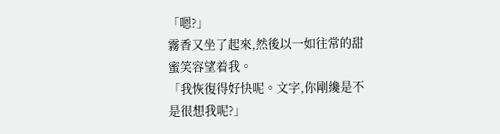「嗯?」
霧香又坐了起來,然後以一如往常的甜蜜笑容望着我。
「我恢復得好快呢。文字,你剛纔是不是很想我呢?」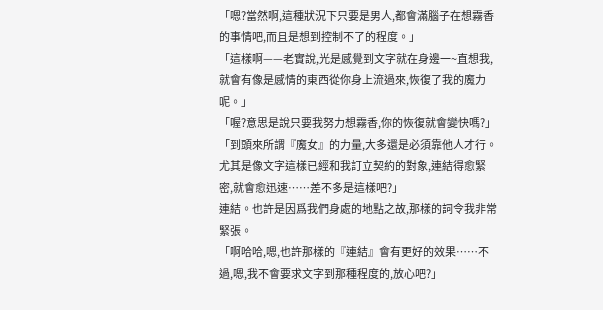「嗯?當然啊,這種狀況下只要是男人,都會滿腦子在想霧香的事情吧,而且是想到控制不了的程度。」
「這樣啊——老實說,光是感覺到文字就在身邊一~直想我,就會有像是感情的東西從你身上流過來,恢復了我的魔力呢。」
「喔?意思是說只要我努力想霧香,你的恢復就會變快嗎?」
「到頭來所謂『魔女』的力量,大多還是必須靠他人才行。尤其是像文字這樣已經和我訂立契約的對象,連結得愈緊密,就會愈迅速……差不多是這樣吧?」
連結。也許是因爲我們身處的地點之故,那樣的詞令我非常緊張。
「啊哈哈,嗯,也許那樣的『連結』會有更好的效果……不過,嗯,我不會要求文字到那種程度的,放心吧?」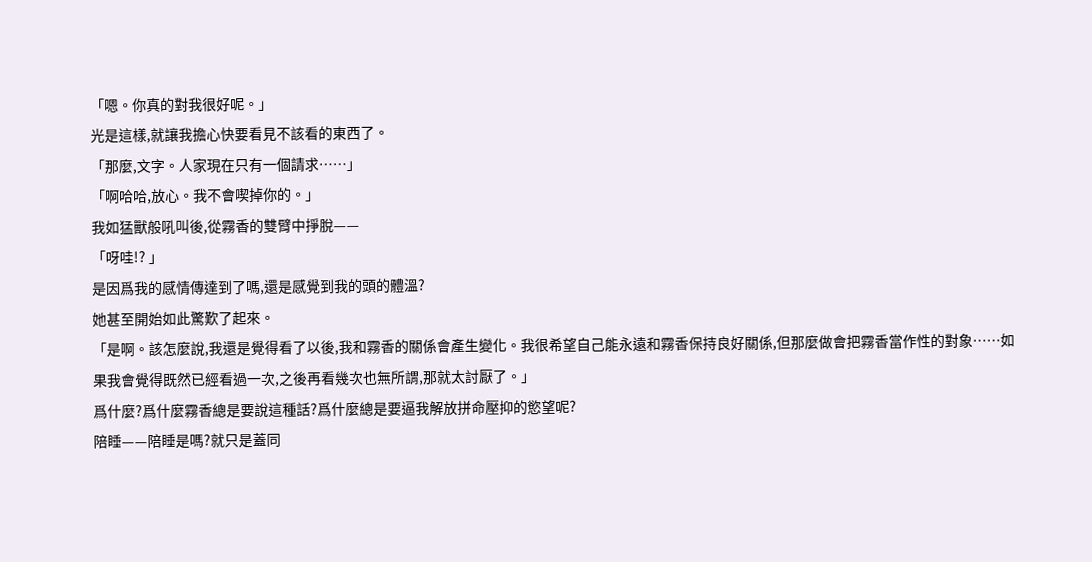「嗯。你真的對我很好呢。」
光是這樣,就讓我擔心快要看見不該看的東西了。
「那麼,文字。人家現在只有一個請求……」
「啊哈哈,放心。我不會喫掉你的。」
我如猛獸般吼叫後,從霧香的雙臂中掙脫——
「呀哇!? 」
是因爲我的感情傳達到了嗎,還是感覺到我的頭的體溫?
她甚至開始如此驚歎了起來。
「是啊。該怎麼說,我還是覺得看了以後,我和霧香的關係會產生變化。我很希望自己能永遠和霧香保持良好關係,但那麼做會把霧香當作性的對象……如果我會覺得既然已經看過一次,之後再看幾次也無所謂,那就太討厭了。」
爲什麼?爲什麼霧香總是要說這種話?爲什麼總是要逼我解放拼命壓抑的慾望呢?
陪睡——陪睡是嗎?就只是蓋同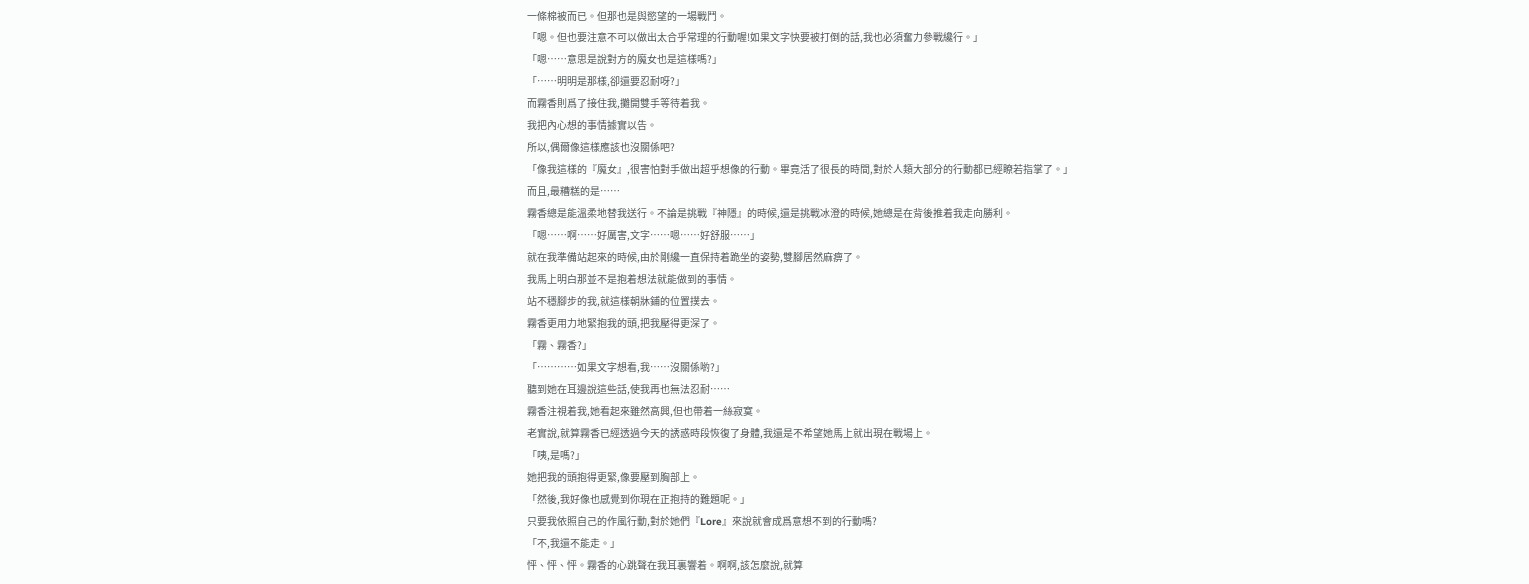一條棉被而已。但那也是與慾望的一場戰鬥。
「嗯。但也要注意不可以做出太合乎常理的行動喔!如果文字快要被打倒的話,我也必須奮力參戰纔行。」
「嗯……意思是說對方的魔女也是這樣嗎?」
「……明明是那樣,卻還要忍耐呀?」
而霧香則爲了接住我,攤開雙手等待着我。
我把內心想的事情據實以告。
所以,偶爾像這樣應該也沒關係吧?
「像我這樣的『魔女』,很害怕對手做出超乎想像的行動。畢竟活了很長的時間,對於人類大部分的行動都已經瞭若指掌了。」
而且,最糟糕的是……
霧香總是能溫柔地替我送行。不論是挑戰『神隱』的時候,還是挑戰冰澄的時候,她總是在背後推着我走向勝利。
「嗯……啊……好厲害,文字……嗯……好舒服……」
就在我準備站起來的時候,由於剛纔一直保持着跪坐的姿勢,雙腳居然麻痹了。
我馬上明白那並不是抱着想法就能做到的事情。
站不穩腳步的我,就這樣朝牀鋪的位置撲去。
霧香更用力地緊抱我的頭,把我壓得更深了。
「霧、霧香?」
「…………如果文字想看,我……沒關係喲?」
聽到她在耳邊說這些話,使我再也無法忍耐……
霧香注視着我,她看起來雖然高興,但也帶着一絲寂寞。
老實說,就算霧香已經透過今天的誘惑時段恢復了身體,我還是不希望她馬上就出現在戰場上。
「咦,是嗎?」
她把我的頭抱得更緊,像要壓到胸部上。
「然後,我好像也感覺到你現在正抱持的難題呢。」
只要我依照自己的作風行動,對於她們『Lore』來說就會成爲意想不到的行動嗎?
「不,我還不能走。」
怦、怦、怦。霧香的心跳聲在我耳裏響着。啊啊,該怎麼說,就算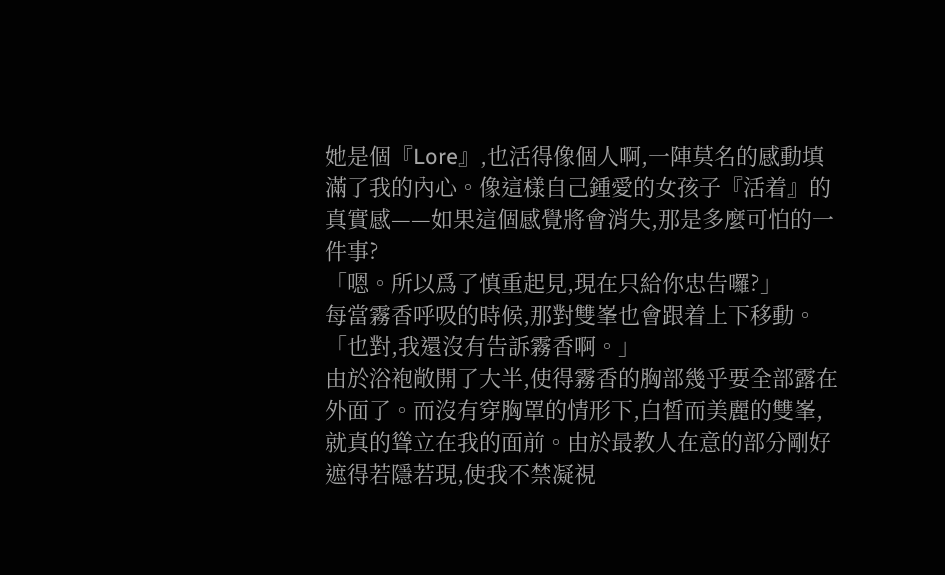她是個『Lore』,也活得像個人啊,一陣莫名的感動填滿了我的內心。像這樣自己鍾愛的女孩子『活着』的真實感——如果這個感覺將會消失,那是多麼可怕的一件事?
「嗯。所以爲了慎重起見,現在只給你忠告囉?」
每當霧香呼吸的時候,那對雙峯也會跟着上下移動。
「也對,我還沒有告訴霧香啊。」
由於浴袍敞開了大半,使得霧香的胸部幾乎要全部露在外面了。而沒有穿胸罩的情形下,白皙而美麗的雙峯,就真的聳立在我的面前。由於最教人在意的部分剛好遮得若隱若現,使我不禁凝視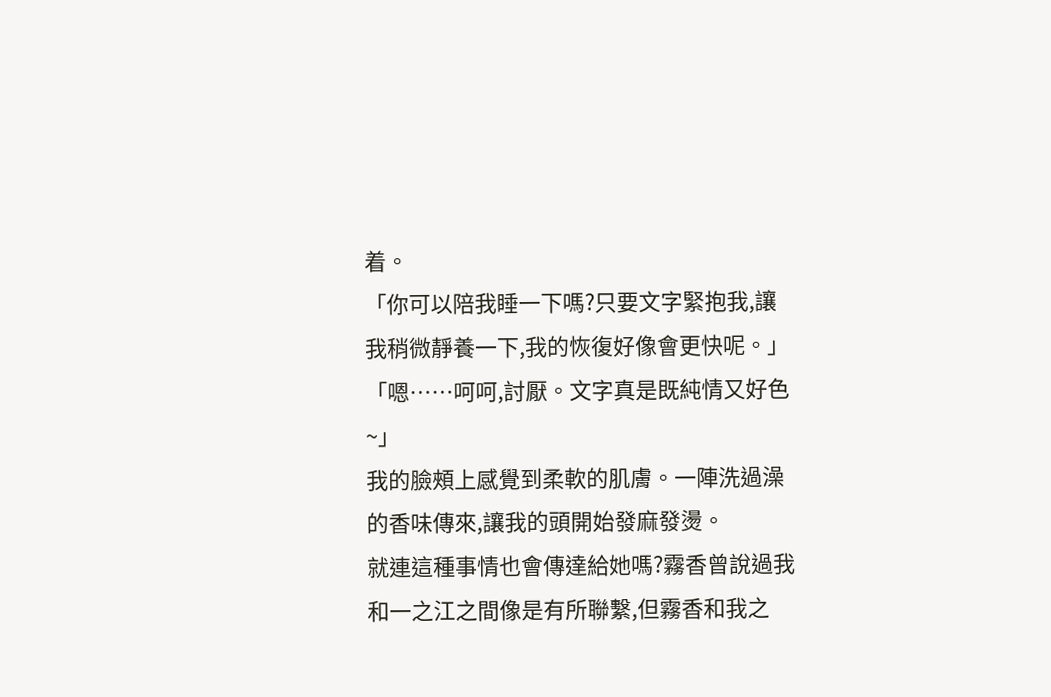着。
「你可以陪我睡一下嗎?只要文字緊抱我,讓我稍微靜養一下,我的恢復好像會更快呢。」
「嗯……呵呵,討厭。文字真是既純情又好色~」
我的臉頰上感覺到柔軟的肌膚。一陣洗過澡的香味傳來,讓我的頭開始發麻發燙。
就連這種事情也會傳達給她嗎?霧香曾說過我和一之江之間像是有所聯繫,但霧香和我之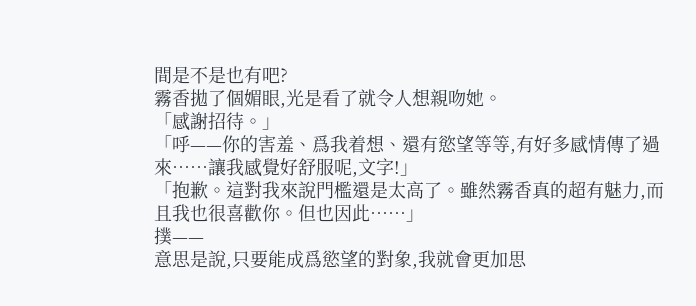間是不是也有吧?
霧香拋了個媚眼,光是看了就令人想親吻她。
「感謝招待。」
「呼——你的害羞、爲我着想、還有慾望等等,有好多感情傳了過來……讓我感覺好舒服呢,文字!」
「抱歉。這對我來說門檻還是太高了。雖然霧香真的超有魅力,而且我也很喜歡你。但也因此……」
撲——
意思是說,只要能成爲慾望的對象,我就會更加思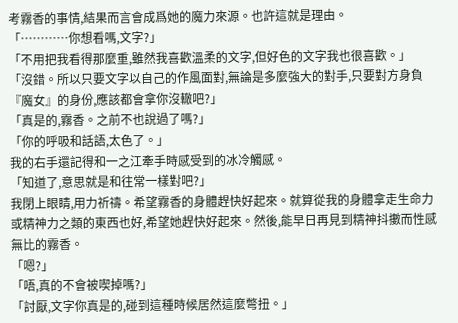考霧香的事情,結果而言會成爲她的魔力來源。也許這就是理由。
「…………你想看嗎,文字?」
「不用把我看得那麼重,雖然我喜歡溫柔的文字,但好色的文字我也很喜歡。」
「沒錯。所以只要文字以自己的作風面對,無論是多麼強大的對手,只要對方身負『魔女』的身份,應該都會拿你沒轍吧?」
「真是的,霧香。之前不也說過了嗎?」
「你的呼吸和話語,太色了。」
我的右手還記得和一之江牽手時感受到的冰冷觸感。
「知道了,意思就是和往常一樣對吧?」
我閉上眼睛,用力祈禱。希望霧香的身體趕快好起來。就算從我的身體拿走生命力或精神力之類的東西也好,希望她趕快好起來。然後,能早日再見到精神抖擻而性感無比的霧香。
「嗯?」
「唔,真的不會被喫掉嗎?」
「討厭,文字你真是的,碰到這種時候居然這麼彆扭。」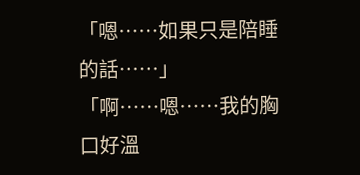「嗯……如果只是陪睡的話……」
「啊……嗯……我的胸口好溫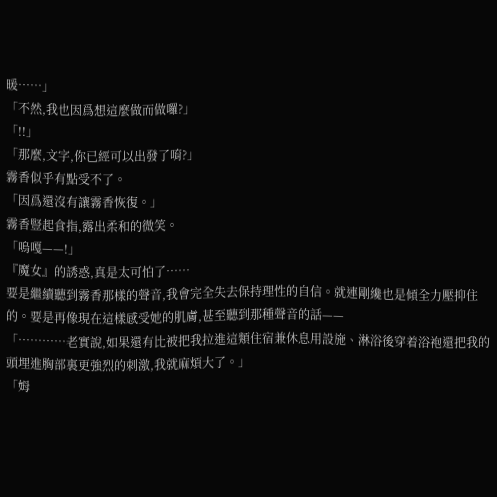暖……」
「不然,我也因爲想這麼做而做囉?」
「!!」
「那麼,文字,你已經可以出發了唷?」
霧香似乎有點受不了。
「因爲還沒有讓霧香恢復。」
霧香豎起食指,露出柔和的微笑。
「嗚嘎——!」
『魔女』的誘惑,真是太可怕了……
要是繼續聽到霧香那樣的聲音,我會完全失去保持理性的自信。就連剛纔也是傾全力壓抑住的。要是再像現在這樣感受她的肌膚,甚至聽到那種聲音的話——
「…………老實說,如果還有比被把我拉進這類住宿兼休息用設施、淋浴後穿着浴袍還把我的頭埋進胸部裏更強烈的刺激,我就麻煩大了。」
「姆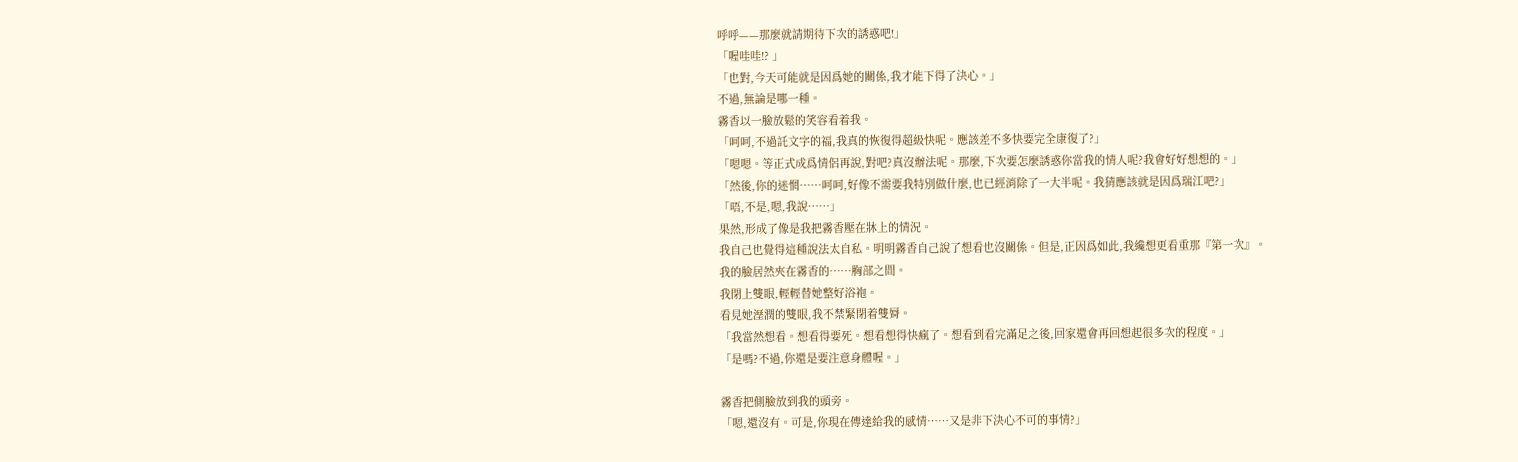呼呼——那麼就請期待下次的誘惑吧!」
「喔哇哇!? 」
「也對,今天可能就是因爲她的關係,我才能下得了決心。」
不過,無論是哪一種。
霧香以一臉放鬆的笑容看着我。
「呵呵,不過託文字的福,我真的恢復得超級快呢。應該差不多快要完全康復了?」
「嗯嗯。等正式成爲情侶再說,對吧?真沒辦法呢。那麼,下次要怎麼誘惑你當我的情人呢?我會好好想想的。」
「然後,你的迷惘……呵呵,好像不需要我特別做什麼,也已經消除了一大半呢。我猜應該就是因爲瑞江吧?」
「唔,不是,嗯,我說……」
果然,形成了像是我把霧香壓在牀上的情況。
我自己也覺得這種說法太自私。明明霧香自己說了想看也沒關係。但是,正因爲如此,我纔想更看重那『第一次』。
我的臉居然夾在霧香的……胸部之間。
我閉上雙眼,輕輕替她整好浴袍。
看見她溼潤的雙眼,我不禁緊閉着雙脣。
「我當然想看。想看得要死。想看想得快瘋了。想看到看完滿足之後,回家還會再回想起很多次的程度。」
「是嗎?不過,你還是要注意身體喔。」

霧香把側臉放到我的頭旁。
「嗯,還沒有。可是,你現在傳達給我的感情……又是非下決心不可的事情?」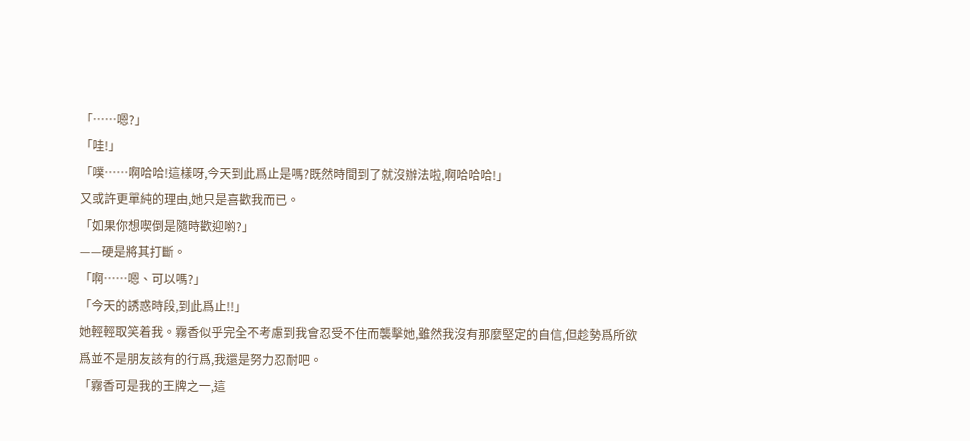「……嗯?」
「哇!」
「噗……啊哈哈!這樣呀,今天到此爲止是嗎?既然時間到了就沒辦法啦,啊哈哈哈!」
又或許更單純的理由,她只是喜歡我而已。
「如果你想喫倒是隨時歡迎喲?」
——硬是將其打斷。
「啊……嗯、可以嗎?」
「今天的誘惑時段,到此爲止!!」
她輕輕取笑着我。霧香似乎完全不考慮到我會忍受不住而襲擊她,雖然我沒有那麼堅定的自信,但趁勢爲所欲爲並不是朋友該有的行爲,我還是努力忍耐吧。
「霧香可是我的王牌之一,這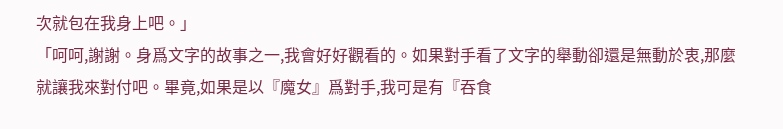次就包在我身上吧。」
「呵呵,謝謝。身爲文字的故事之一,我會好好觀看的。如果對手看了文字的舉動卻還是無動於衷,那麼就讓我來對付吧。畢竟,如果是以『魔女』爲對手,我可是有『吞食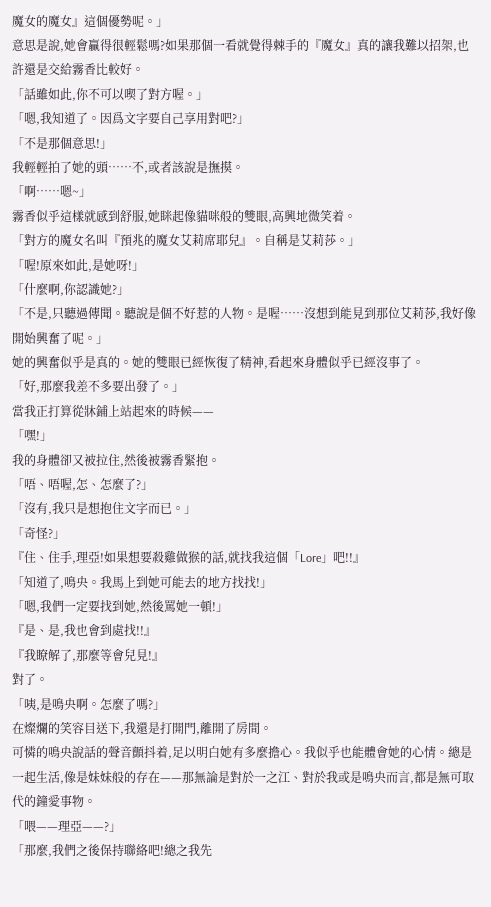魔女的魔女』這個優勢呢。」
意思是說,她會贏得很輕鬆嗎?如果那個一看就覺得棘手的『魔女』真的讓我難以招架,也許還是交給霧香比較好。
「話雖如此,你不可以喫了對方喔。」
「嗯,我知道了。因爲文字要自己享用對吧?」
「不是那個意思!」
我輕輕拍了她的頭……不,或者該說是撫摸。
「啊……嗯~」
霧香似乎這樣就感到舒服,她眯起像貓咪般的雙眼,高興地微笑着。
「對方的魔女名叫『預兆的魔女艾莉席耶兒』。自稱是艾莉莎。」
「喔!原來如此,是她呀!」
「什麼啊,你認識她?」
「不是,只聽過傳聞。聽說是個不好惹的人物。是喔……沒想到能見到那位艾莉莎,我好像開始興奮了呢。」
她的興奮似乎是真的。她的雙眼已經恢復了精神,看起來身體似乎已經沒事了。
「好,那麼我差不多要出發了。」
當我正打算從牀鋪上站起來的時候——
「嘿!」
我的身體卻又被拉住,然後被霧香緊抱。
「唔、唔喔,怎、怎麼了?」
「沒有,我只是想抱住文字而已。」
「奇怪?」
『住、住手,理亞!如果想要殺雞做猴的話,就找我這個「Lore」吧!!』
「知道了,鳴央。我馬上到她可能去的地方找找!」
「嗯,我們一定要找到她,然後罵她一頓!」
『是、是,我也會到處找!!』
『我瞭解了,那麼等會兒見!』
對了。
「咦,是鳴央啊。怎麼了嗎?」
在燦爛的笑容目送下,我還是打開門,離開了房間。
可憐的鳴央說話的聲音顫抖着,足以明白她有多麼擔心。我似乎也能體會她的心情。總是一起生活,像是妹妹般的存在——那無論是對於一之江、對於我或是鳴央而言,都是無可取代的鐘愛事物。
「喂——理亞——?」
「那麼,我們之後保持聯絡吧!總之我先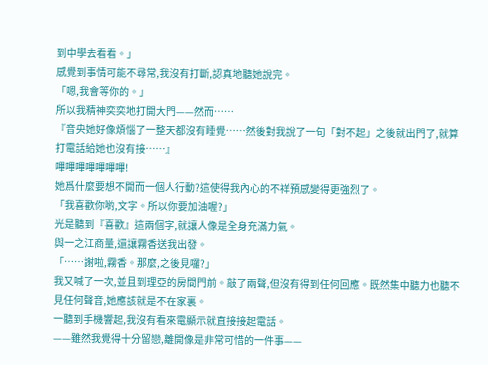到中學去看看。」
感覺到事情可能不尋常,我沒有打斷,認真地聽她說完。
「嗯,我會等你的。」
所以我精神奕奕地打開大門——然而……
『音央她好像煩惱了一整天都沒有睡覺……然後對我說了一句「對不起」之後就出門了,就算打電話給她也沒有接……』
嗶嗶嗶嗶嗶嗶嗶!
她爲什麼要想不開而一個人行動?這使得我內心的不祥預感變得更強烈了。
「我喜歡你喲,文字。所以你要加油喔?」
光是聽到『喜歡』這兩個字,就讓人像是全身充滿力氣。
與一之江商量,還讓霧香送我出發。
「……謝啦,霧香。那麼,之後見囉?」
我又喊了一次,並且到理亞的房間門前。敲了兩聲,但沒有得到任何回應。既然集中聽力也聽不見任何聲音,她應該就是不在家裏。
一聽到手機響起,我沒有看來電顯示就直接接起電話。
——雖然我覺得十分留戀,離開像是非常可惜的一件事——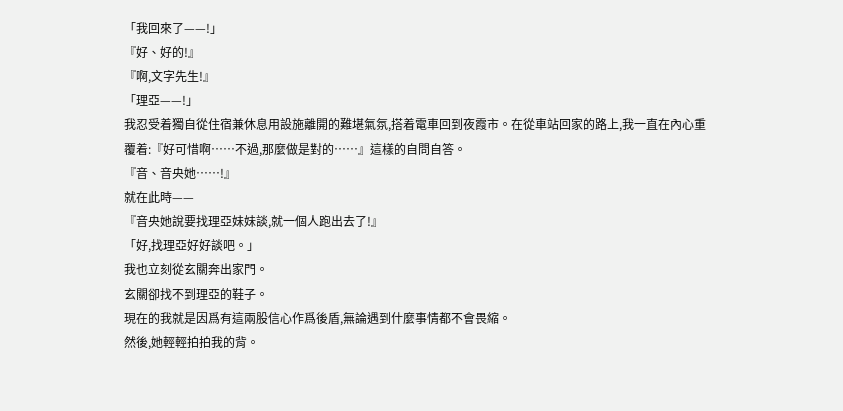「我回來了——!」
『好、好的!』
『啊,文字先生!』
「理亞——!」
我忍受着獨自從住宿兼休息用設施離開的難堪氣氛,搭着電車回到夜霞市。在從車站回家的路上,我一直在內心重覆着:『好可惜啊……不過,那麼做是對的……』這樣的自問自答。
『音、音央她……!』
就在此時——
『音央她說要找理亞妹妹談,就一個人跑出去了!』
「好,找理亞好好談吧。」
我也立刻從玄關奔出家門。
玄關卻找不到理亞的鞋子。
現在的我就是因爲有這兩股信心作爲後盾,無論遇到什麼事情都不會畏縮。
然後,她輕輕拍拍我的背。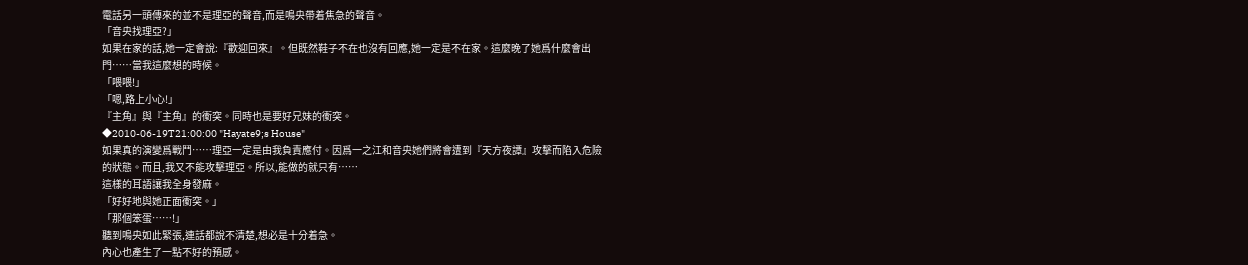電話另一頭傳來的並不是理亞的聲音,而是鳴央帶着焦急的聲音。
「音央找理亞?」
如果在家的話,她一定會說:『歡迎回來』。但既然鞋子不在也沒有回應,她一定是不在家。這麼晚了她爲什麼會出門……當我這麼想的時候。
「喂喂!」
「嗯,路上小心!」
『主角』與『主角』的衝突。同時也是要好兄妹的衝突。
◆2010-06-19T21:00:00 "Hayate9;s House"
如果真的演變爲戰鬥……理亞一定是由我負責應付。因爲一之江和音央她們將會遭到『天方夜譚』攻擊而陷入危險的狀態。而且,我又不能攻擊理亞。所以,能做的就只有……
這樣的耳語讓我全身發麻。
「好好地與她正面衝突。」
「那個笨蛋……!」
聽到鳴央如此緊張,連話都說不清楚,想必是十分着急。
內心也產生了一點不好的預感。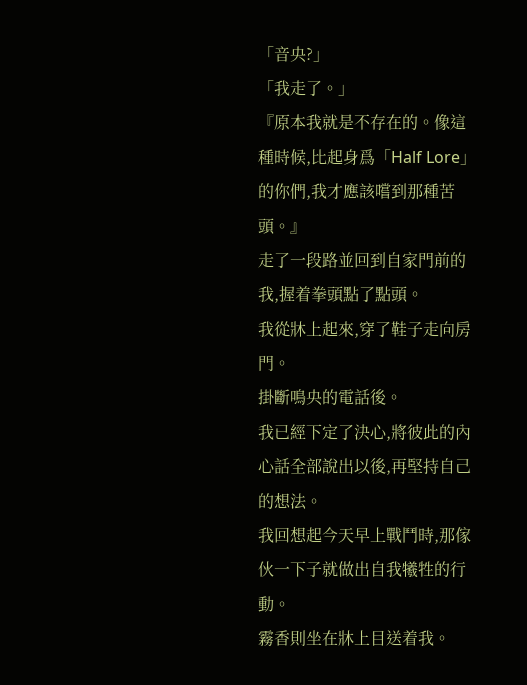「音央?」
「我走了。」
『原本我就是不存在的。像這種時候,比起身爲「Half Lore」的你們,我才應該嚐到那種苦頭。』
走了一段路並回到自家門前的我,握着拳頭點了點頭。
我從牀上起來,穿了鞋子走向房門。
掛斷鳴央的電話後。
我已經下定了決心,將彼此的內心話全部說出以後,再堅持自己的想法。
我回想起今天早上戰鬥時,那傢伙一下子就做出自我犧牲的行動。
霧香則坐在牀上目送着我。